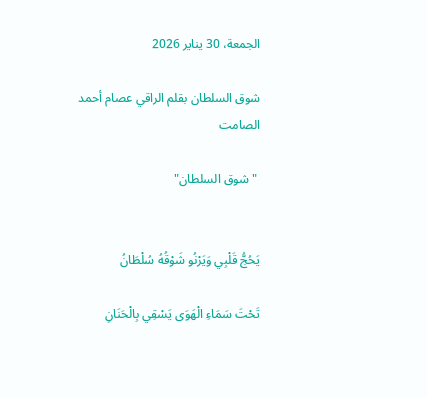الجمعة، 30 يناير 2026

شوق السلطان بقلم الراقي عصام أحمد الصامت

 "شوق السلطان"


يَحُجُّ قَلْبِي وَيَرْنُو شَوْقُهُ سُلْطَانُ

تَحْتَ سَمَاءِ الْهَوَى يَسْقِي بِالْحَنَانِ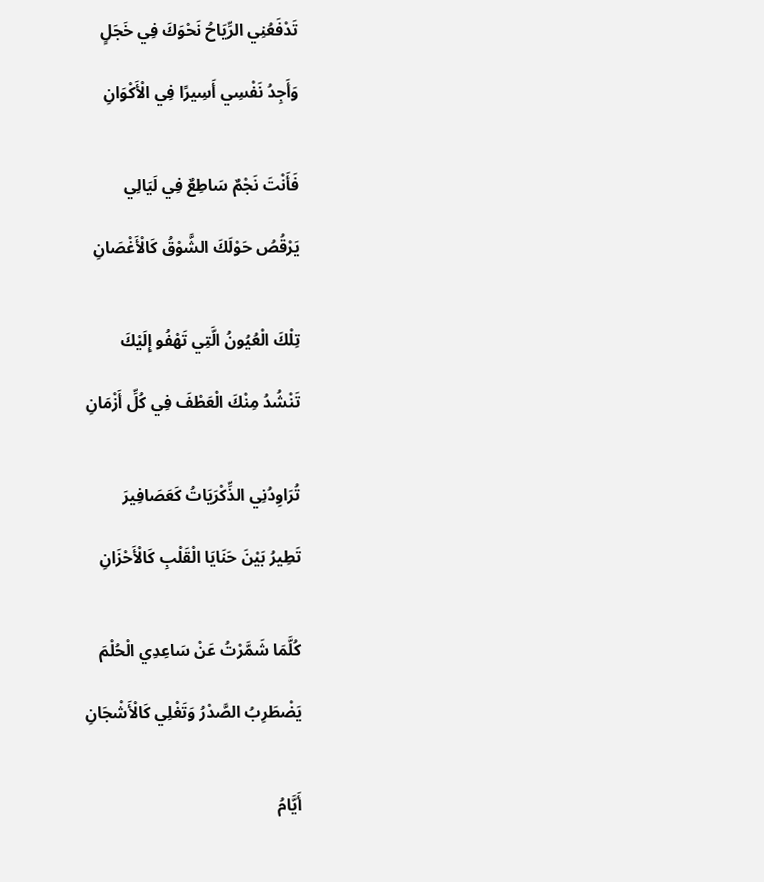تَدْفَعُنِي الرِّيَاحُ نَحْوَكَ فِي خَجَلٍ

وَأَجِدُ نَفْسِي أَسِيرًا فِي الْأَكْوَانِ


فَأَنْتَ نَجْمٌ سَاطِعٌ فِي لَيَالِي

يَرْقُصُ حَوْلَكَ الشَّوْقُ كَالْأَغْصَانِ


تِلْكَ الْعُيُونُ الَّتِي تَهْفُو إِلَيْكَ

تَنْشُدُ مِنْكَ الْعَطْفَ فِي كُلِّ أَزْمَانِ


تُرَاوِدُنِي الذِّكْرَيَاتُ كَعَصَافِيرَ

تَطِيرُ بَيْنَ حَنَايَا الْقَلْبِ كَالْأَحْزَانِ


كُلَّمَا شَمَّرْتُ عَنْ سَاعِدِي الْحُلْمَ

يَضْطَرِبُ الصَّدْرُ وَتَغْلِي كَالْأَشْجَانِ


أَيَّامُ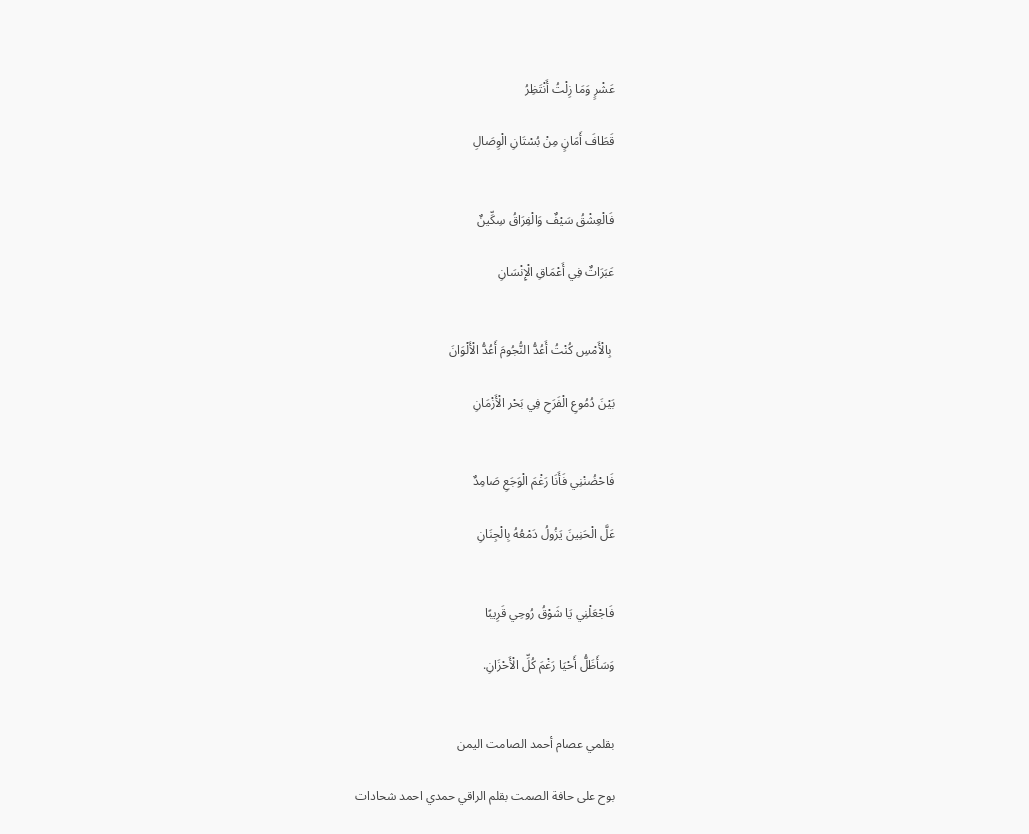عَشْرٍ وَمَا زِلْتُ أَنْتَظِرُ

قَطَافَ أَمَانٍ مِنْ بُسْتَانِ الْوِصَالِ


فَالْعِشْقُ سَيْفٌ وَالْفِرَاقُ سِكِّينٌ

عَبَرَاتٌ فِي أَعْمَاقِ الْإِنْسَانِ


 بِالْأَمْسِ كُنْتُ أَعُدُّ النُّجُومَ أَعُدُّ الْأَلْوَانَ

بَيْنَ دُمُوعِ الْفَرَحِ فِي بَحْر الْأَزْمَانِ


فَاحْضُنْنِي فَأَنَا رَغْمَ الْوَجَعِ صَامِدٌ

عَلَّ الْحَنِينَ يَزُولُ دَمْعُهُ بِالْجِنَانِ


فَاجْعَلْنِي يَا شَوْقُ رُوحِي قَرِيبًا

وَسَأَظَلُّ أَحْيَا رَغْمَ كُلِّ الْأَحْزَانِ.


بقلمي عصام أحمد الصامت اليمن

بوح على حافة الصمت بقلم الراقي حمدي احمد شحادات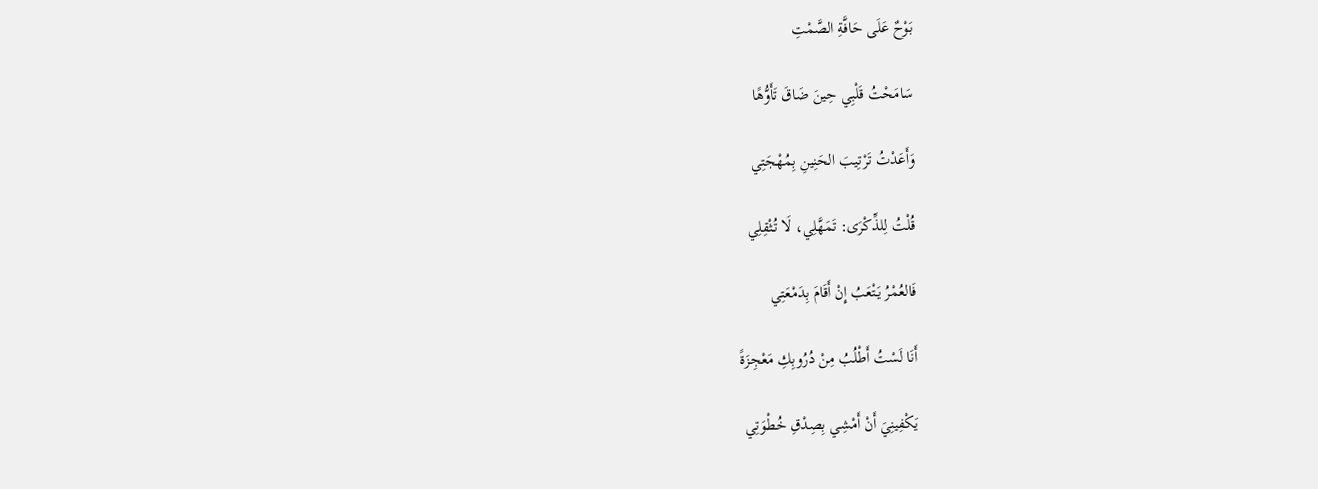بَوْحٌ عَلَى حَافَّةِ الصَّمْتِ

سَامَحْتُ قَلْبِي حِينَ ضَاقَ تَأَوُّهًا

وَأَعَدْتُ تَرْتِيبَ الحَنِينِ بِمُهْجَتِي

قُلْتُ لِلذِّكْرَى: تَمَهَّلِي، لَا تُثْقِلِي

فَالعُمْرُ يَتْعَبُ إِنْ أَقَامَ بِدَمْعَتِي

أَنَا لَسْتُ أَطْلُبُ مِنْ دُرُوبِكِ مَعْجِزَةً

يَكْفِينِيَ أَنْ أَمْشِي بِصِدْقِ خُطْوَتِي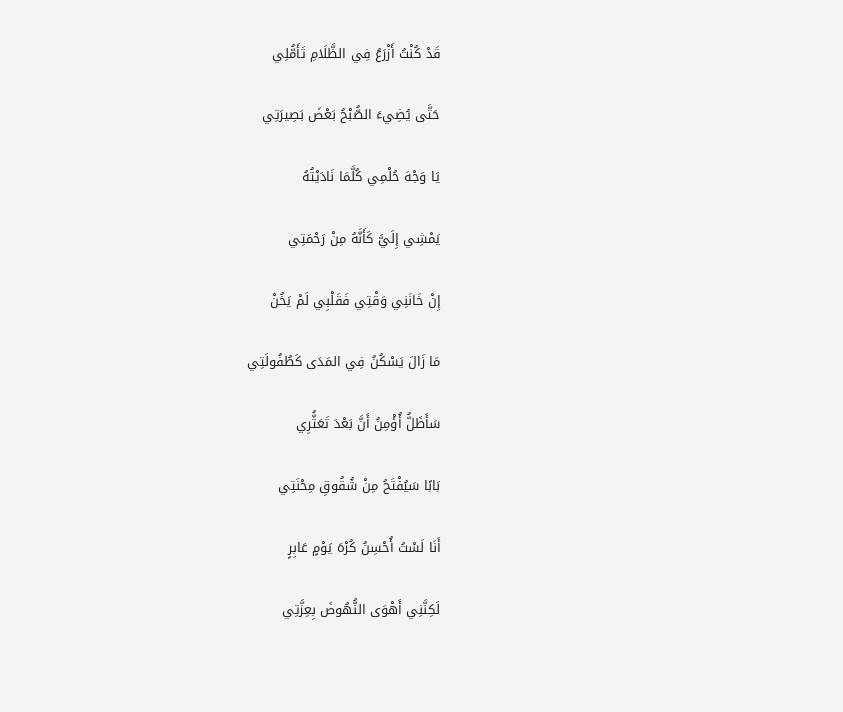قَدْ كُنْتُ أَزْرَعُ فِي الظَّلَامِ تَأَمُّلِي

حَتَّى يُضِيءَ الصُّبْحُ بَعْضَ بَصِيرَتِي

يَا وَجْهَ حُلْمِي كُلَّمَا نَادَيْتُهُ

يَمْشِي إِلَيَّ كَأَنَّهُ مِنْ رَحْمَتِي

إِنْ خَانَنِي وَقْتِي فَقَلْبِي لَمْ يَخُنْ

مَا زَالَ يَسْكُنُ فِي المَدَى كَطُفُولَتِي

سَأَظَلُّ أُؤْمِنُ أَنَّ بَعْدَ تَعَثُّرِي

بَابًا سَيُفْتَحُ مِنْ شُقُوقِ مِحْنَتِي

أَنَا لَسْتُ أُحْسِنُ كُرْهَ يَوْمٍ عَابِرٍ

لَكِنَّنِي أَهْوَى النُّهُوضَ بِعِزَّتِي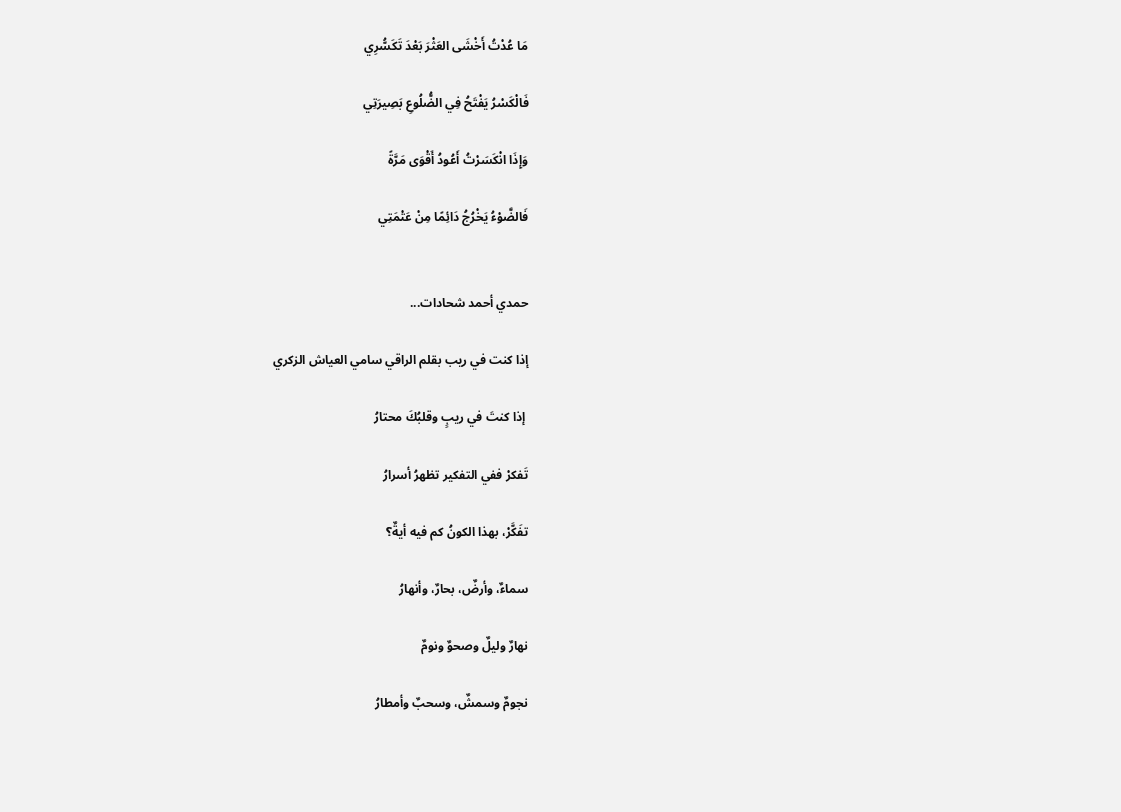مَا عُدْتُ أَخْشَى العَثْرَ بَعْدَ تَكَسُّرِي

فَالْكَسْرُ يَفْتَحُ فِي الضُّلُوعِ بَصِيرَتِي

وَإِذَا انْكَسَرْتُ أَعُودُ أَقْوَى مَرَّةً

فَالضَّوْءُ يَخْرُجُ دَائِمًا مِنْ عَتْمَتِي


حمدي أحمد شحادات...

إذا كنت في ريب بقلم الراقي سامي العياش الزكري

 إذا كنتَ في ريبٍ وقلبُكَ محتارُ

تَفكرْ ففي التفكير تظهرُ أسرارُ

تفَكَّرْ، بهذا الكونُ كم فيه أيةٌ؟

سماءٌ، وأرضٌ، بحارٌ، وأنهارُ

نهارٌ وليلٌ وصحوٌ ونومٌ

نجومٌ وسمشٌ، وسحبٌ وأمطارُ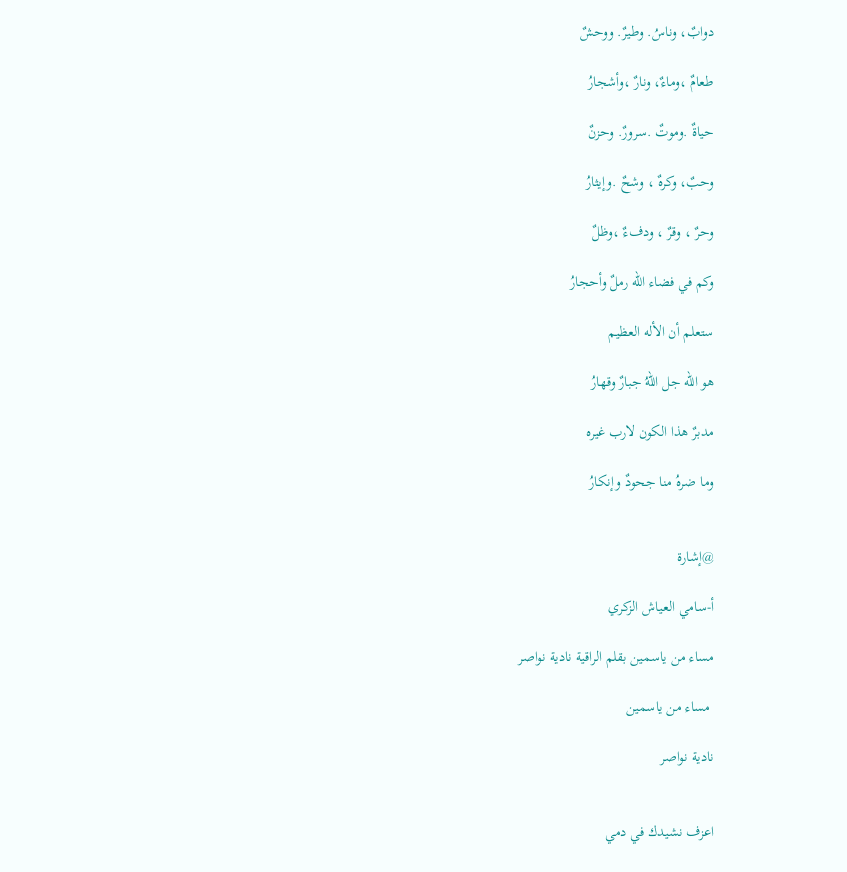دوابٌ، وناسُ. وطيرٌ. ووحشٌ

طعامٌ ،وماءٌ، ونارٌ ،وأشجارُ

حياةٌ .وموتٌ .سرورٌ. وحزنٌ

وحبٌ، وكرهٌ ، وشحٌ .وإيثارُ

وحرٌ ، وقرٌ ، ودفءٌ ،وظلٌ

وكم في فضاء الله رملٌ وأحجارُ

ستعلم أن الأله العظيم

هو الله جل اللهُ جبارٌ وقهارُ

مدبرٌ هذا الكون لارب غيره

وما ضرهُ منا جحودٌ وإنكارُ


@إشارة

أ-سامي العياش الزكري

مساء من ياسمين بقلم الراقية نادية نواصر

 مساء من ياسمين

نادية نواصر


اعزف نشيدك في دمي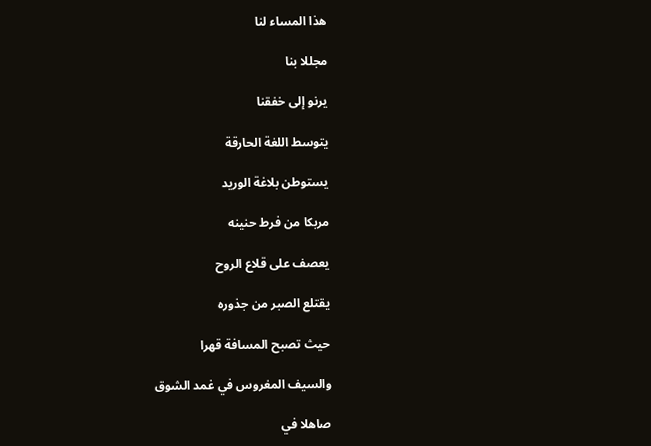هذا المساء لنا

مجللا بنا

يرنو إلى خفقنا

يتوسط اللغة الحارقة

يستوطن بلاغة الوريد

مربكا من فرط حنينه

يعصف على قلاع الروح

يقتلع الصبر من جذوره

حيث تصبح المسافة قهرا

والسيف المغروس في غمد الشوق

صاهلا في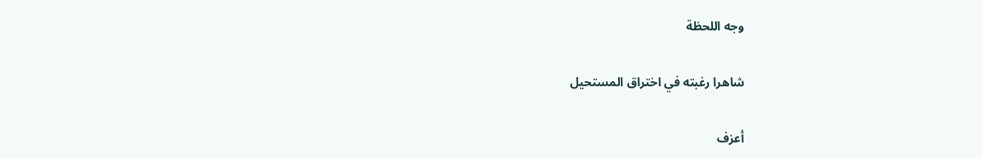وجه اللحظة

شاهرا رغبته في اختراق المستحيل

أعزف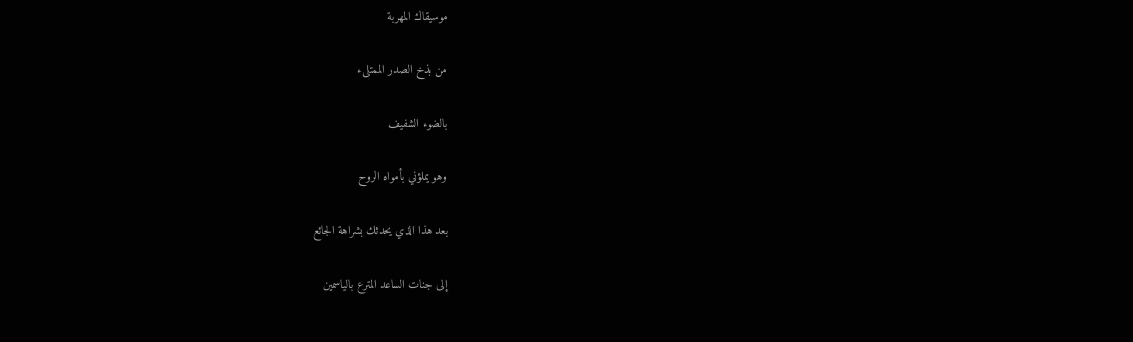موسيقاك المهربة

من بذخ الصدر الممتلىء

بالضوء الشفيف

وهو يملؤني بأمواه الروح

بعد هذا الذي يحدثك بشراهة الجائع

إلى جنات الساعد المترع بالياسمين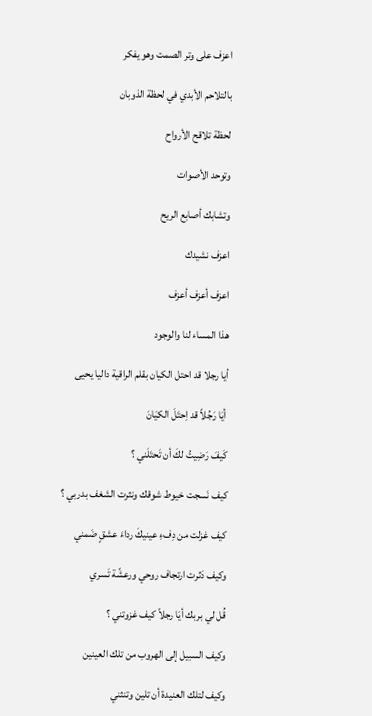اعزف على وتر الصمت وهو يفكر

بالتلاحم الأبدي في لحظة الذوبان

لحظة تلاقح الأرواح

وتوحد الأصوات

وتشابك أصابع الريح

اعزف نشيدك

اعزف أعزف أعزف

هذا المساء لنا والوجود

أيا رجلا قد احتل الكيان بقلم الراقية داليا يحيى

 أيَا رَجُلاً قد اِحتَلَ الكيَانَ

كَيفَ رَضِيتُ لكَ أن تَحتَلَني ؟

كيف نَسجت خيوط شوقك ونثرت الشغف بدربي ؟

كيف غزلت من دِفءِ عينيكَ رداءَ عشقٍ ضَمني

وكيف دَثرت ارتجاف روحي ورعشًة تَسري

قُل لي بربك أيَا رجلاً كيف غزوتني ؟

وكيف السبيل إلى الهروب من تلك العينين

وكيف لتلك العنيدة أن تلين وتنثني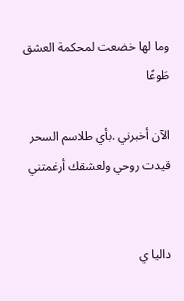وما لها خضعت لمحكمة العشق طَوعًا

الآن أخبرني .بأي طلاسم السحر قيدت روحي ولعشقك أرغمتني


داليا ي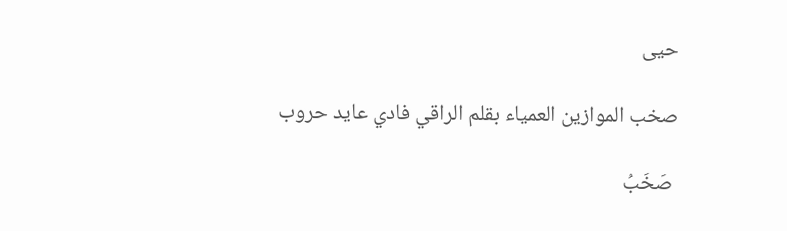حيى

صخب الموازين العمياء بقلم الراقي فادي عايد حروب

 صَخَبُ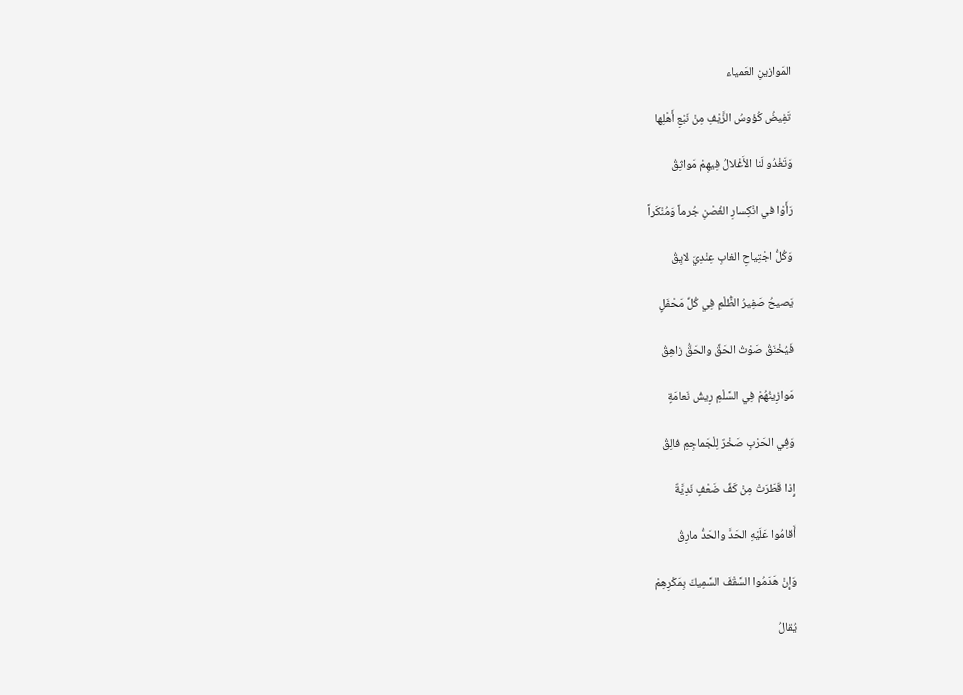المَوازينِ العَمياء

تَفِيضُ كُؤوسُ الزَّيْفِ مِنْ نَبْعِ أَهْلِها

وَتَغْدُو لَنا الأَغْلالُ فِيهِمْ مَواثِقُ

رَأَوْا في انْكِسارِ الغُصْنِ جُرماً وَمُنْكَراً

وَكُلُّ اجْتِياحِ الغابِ عِنْدِيَ لايِقُ

يَصيحُ صَفِيرُ الظُّلْمِ فِي كُلِّ مَحْفَلٍ

فَيُخْنَقُ صَوْتُ الحَقِّ والحَقُّ زاهِقُ

مَوازِينُهُمْ فِي السَّلْمِ رِيشُ نَعامَةٍ

وَفِي الحَرْبِ صَخْرٌ لِلْجَماجِمِ فالِقُ

إِذا قَطَرَتْ مِنْ كَفِّ ضَعْفٍ نَدِيَّةٌ

أَقامُوا عَلَيْهِ الحَدَّ والحَدُّ مارِقُ

وَإِنْ هَدَمُوا السَّقْفَ السَّمِيكَ بِمَكْرِهِمْ

يُقالُ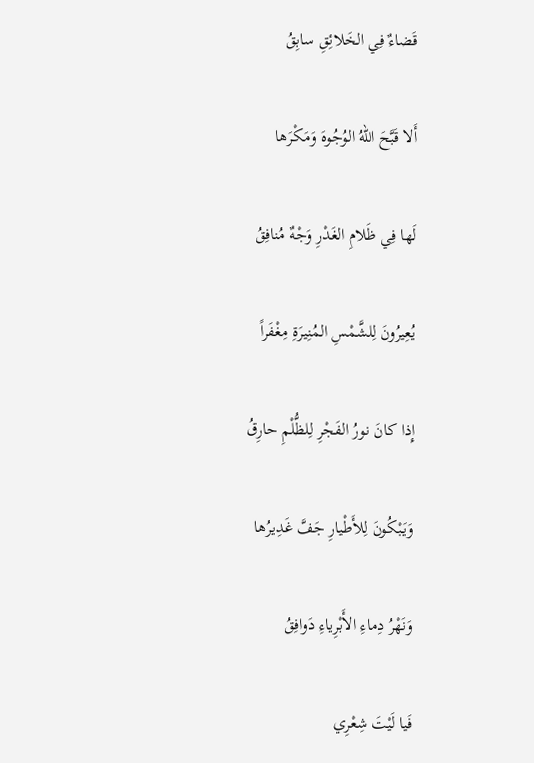قَضاءٌ فِي الخَلائِقِ سابِقُ

أَلا قَبَّحَ اللهُ الوُجُوهَ وَمَكْرَها

لَها فِي ظَلامِ الغَدْرِ وَجْهٌ مُنافِقُ

يُعِيرُونَ لِلشَّمْسِ المُنِيرَةِ مِغْفَراً

إِذا كانَ نورُ الفَجْرِ لِلظُّلْمِ حارِقُ

وَيَبْكُونَ لِلأَطْيارِ جَفَّ غَدِيرُها

وَنَهْرُ دِماءِ الأَبْرِياءِ دَوافِقُ

فَيا لَيْتَ شِعْرِي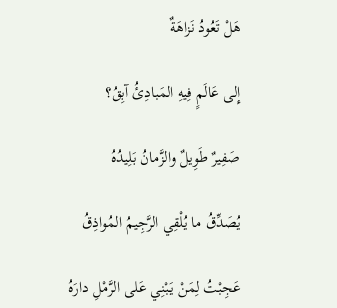هَلْ تَعُودُ نَزاهَةٌ

إِلى عَالَمٍ فِيهِ المَبادِئُ آبِقُ؟

صَفِيرٌ طَوِيلٌ والزَّمانُ بَلِيدُهُ

يُصَدِّقُ ما يُلْقِي الرَّجِيمُ المُواذِقُ

عَجِبْتُ لِمَنْ يَبْنِي عَلى الرَّمْلِ دارَهُ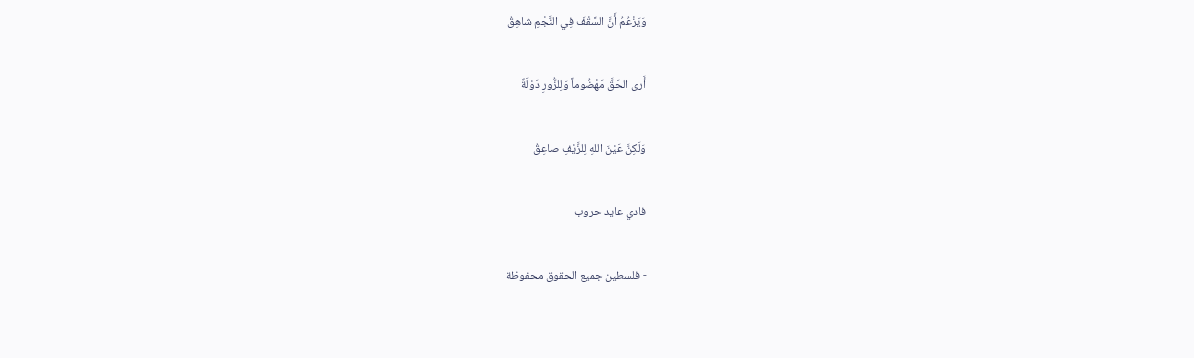وَيَزْعُمُ أَنَّ السَّقْفَ فِي النَّجْمِ شاهِقُ

أَرى الحَقَّ مَهْضُوماً وَلِلزُّورِ دَوْلَةٌ

وَلَكِنَّ عَيْنَ اللهِ لِلزَّيْفِ صاعِقُ

فادي عايد حروب

- فلسطين جميع الحقوق محفوظة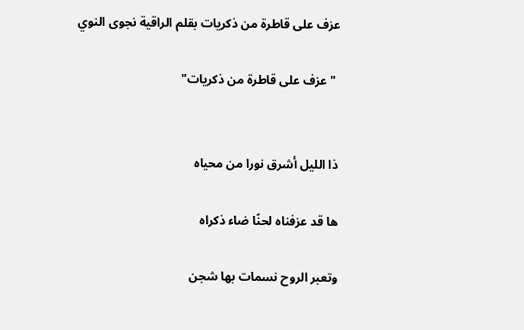عزف على قاطرة من ذكريات بقلم الراقية نجوى النوي

 " عزف على قاطرة من ذكريات"


ذا الليل أشرق نورا من محياه

ها قد عزفناه لحنًا ضاء ذكراه

وتعبر الروح نسمات بها شجن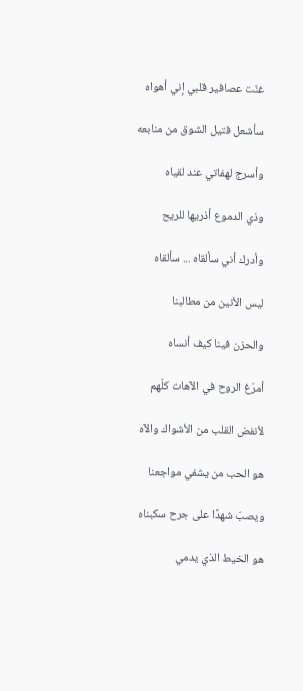غنّت عصافير قلبي إني أهواه

سأشعل فتيل الشوق من منابعه

وأسرج لهفاتي عند لقياه

وذي الدموع أذريها للريح

وأدرك أني سألقاه ... سألقاه

ليس الأنين من مطالبنا

والحزن فينا كيف أنساه

أمرّغ الروح في الآهات كلّهم

لأنفض القلب من الأشواك والآه

هو الحب من يشفي مواجعنا

ويصبّ شهدًا على جرح سكبناه

هو الخيط الذي يدمي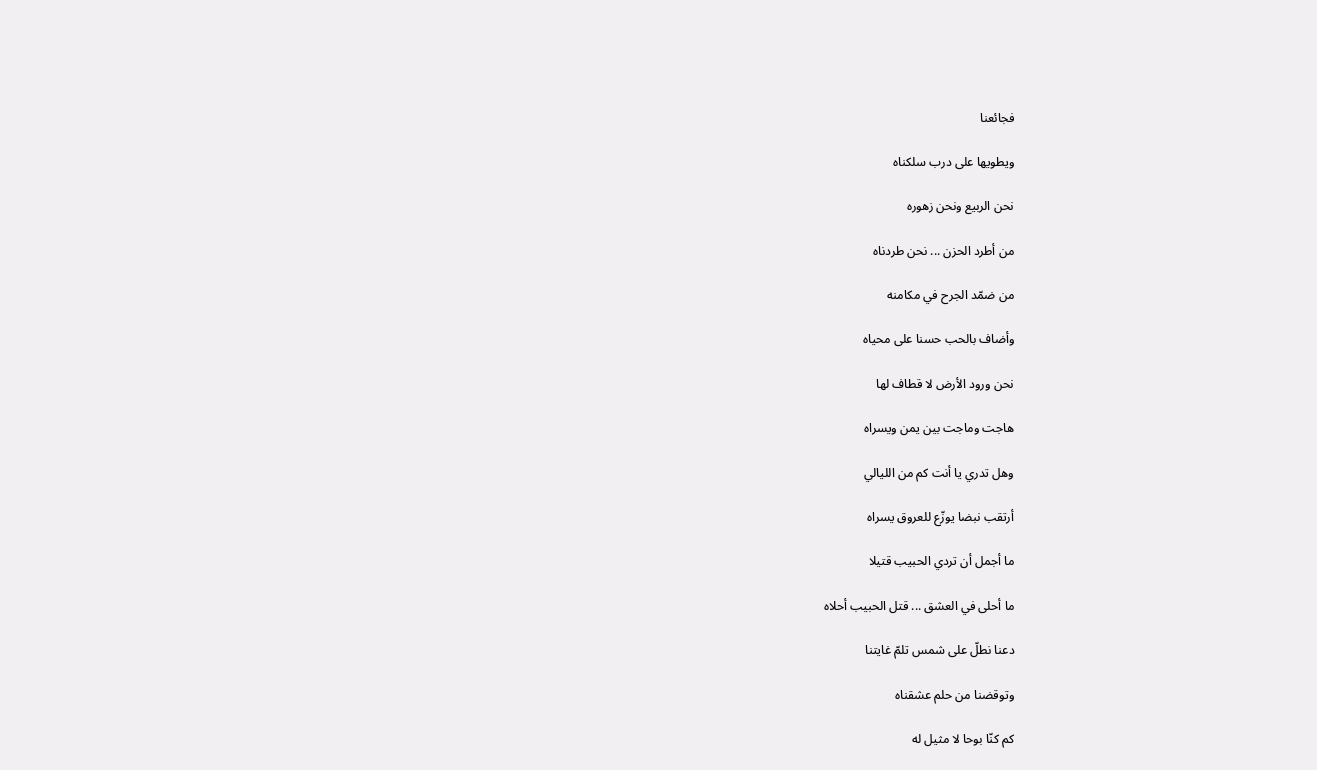فجائعنا

ويطويها على درب سلكناه

نحن الربيع ونحن زهوره

من أطرد الحزن ... نحن طردناه

من ضمّد الجرح في مكامنه

وأضاف بالحب حسنا على محياه

نحن ورود الأرض لا قطاف لها

هاجت وماجت بين يمن ويسراه

وهل تدري يا أنت كم من الليالي

أرتقب نبضا يوزّع للعروق يسراه

ما أجمل أن تردي الحبيب قتيلا

ما أحلى في العشق ... قتل الحبيب أحلاه

دعنا نطلّ على شمس تلمّ غايتنا

وتوقضنا من حلم عشقناه

كم كنّا بوحا لا مثيل له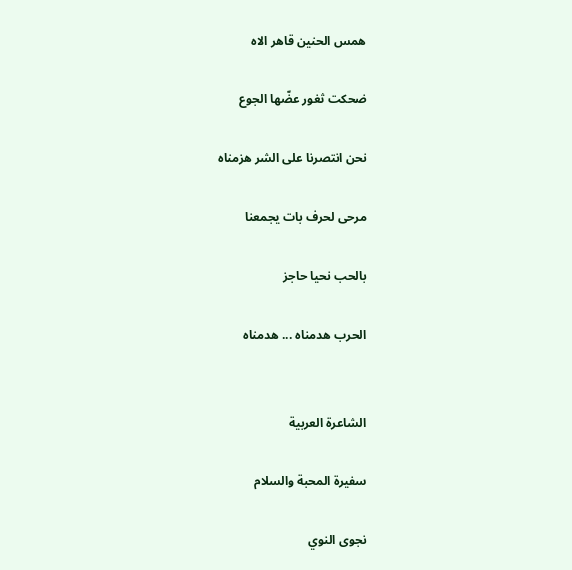همس الحنين قاهر الاه

ضحكت ثغور عضّها الجوع

نحن انتصرنا على الشر هزمناه

مرحى لحرف بات يجمعنا

بالحب نحيا حاجز

الحرب هدمناه ... هدمناه


الشاعرة العربية

سفيرة المحبة والسلام

نجوى النوي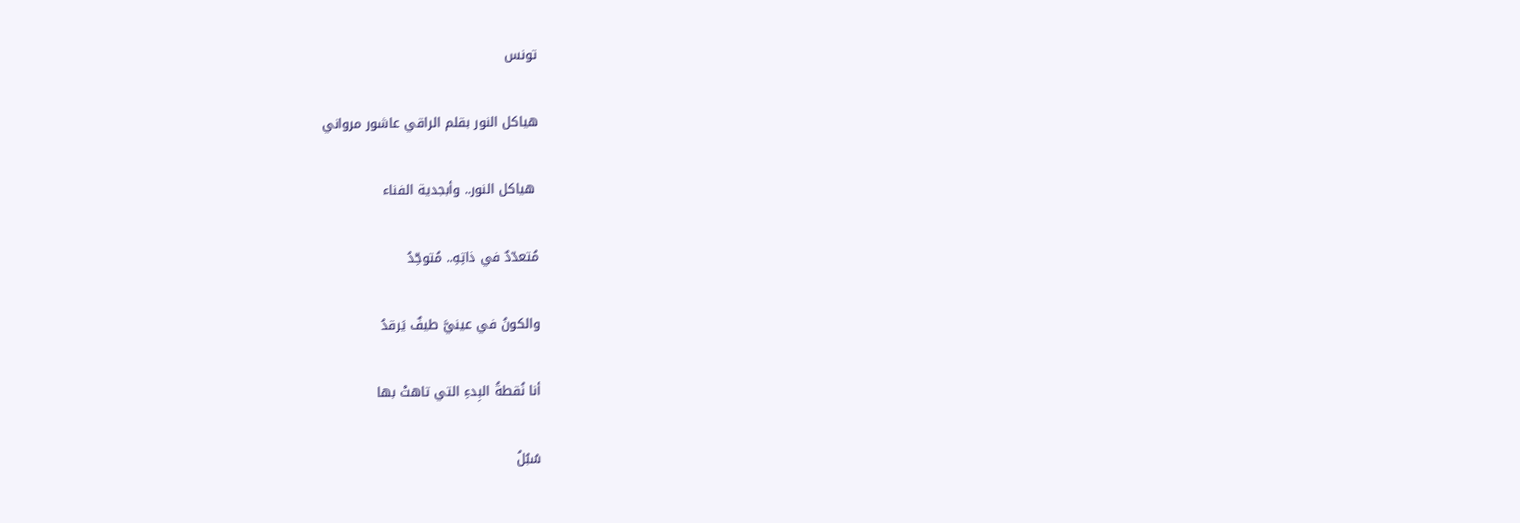تونس

هياكل النور بقلم الراقي عاشور مرواني

 هياكل النور.. وأبجدية الفناء

مُتعدّدٌ في ذاتِهِ.. مُتوحِّدُ

والكونُ في عينيَّ طيفٌ يَرقدُ

أنا نُقطةُ البِدءِ التي تاهتْ بها

سُبُلُ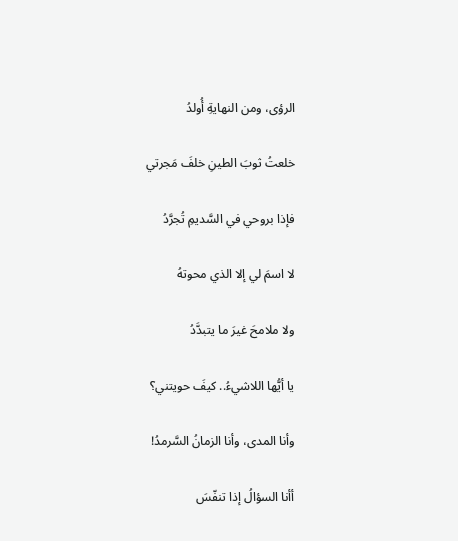الرؤى، ومن النهايةِ أُولدُ

خلعتُ ثوبَ الطينِ خلفَ مَجرتي

فإذا بروحي في السَّديمِ تُجرَّدُ

لا اسمَ لي إلا الذي محوتهُ

ولا ملامحَ غيرَ ما يتبدَّدُ

يا أيُّها اللاشيءُ.. كيفَ حويتني؟

وأنا المدى، وأنا الزمانُ السَّرمدُ!

أأنا السؤالُ إذا تنفّسَ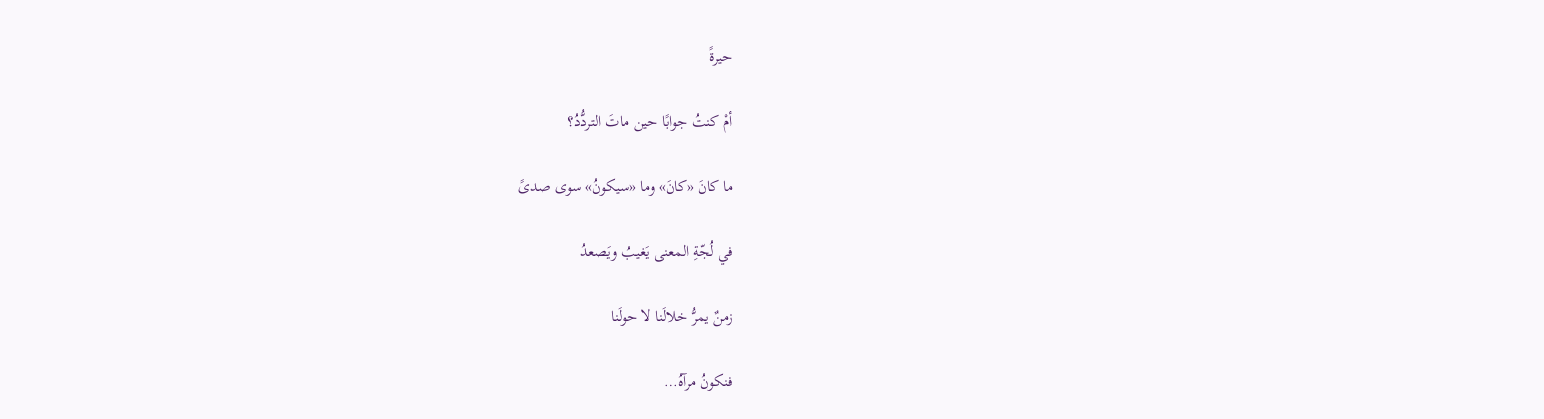حيرةً

أمْ كنتُ جوابًا حين ماتَ التردُّدُ؟

ما كانَ «كانَ» وما «سيكونُ» سوى صدىً

في لُجّةِ المعنى يَغيبُ ويَصعدُ

زمنٌ يمرُّ خلالَنا لا حولَنا

فنكونُ مرآهُ…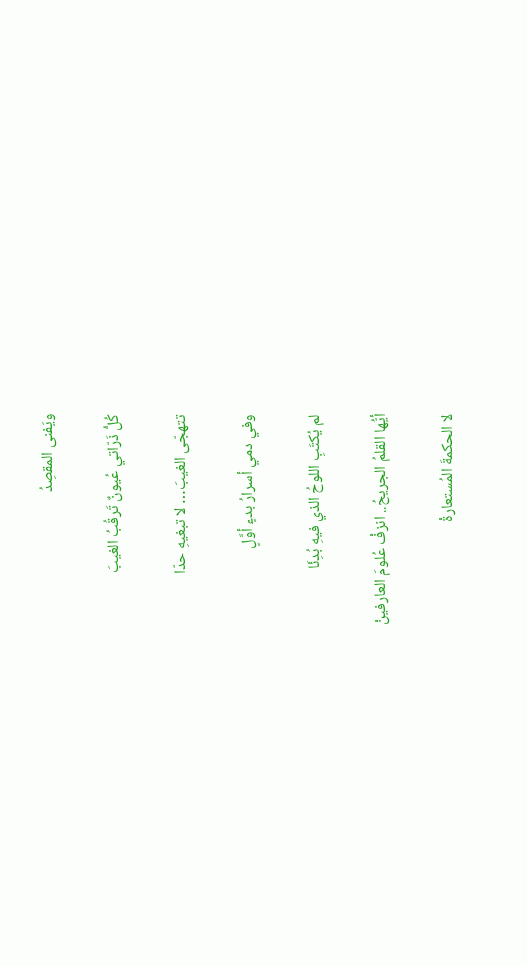ويَفنى المقصِدُ

كُلُّ ذَرّاتي عُيونٌ تَرقُبُ الغيبَ

تتهجّى الغيبَ… لا تبغيهِ حدّا

وفي دمي أسرارُ بدءٍ أوَّلٍ

لم يُكتَبِ اللوحُ الذي فيهِ بُدِئَا

أيُّها القلمُ الجريحُ.. انزفْ عُلومَ العارفينْ

لا الحكمةَ المُستعارةْ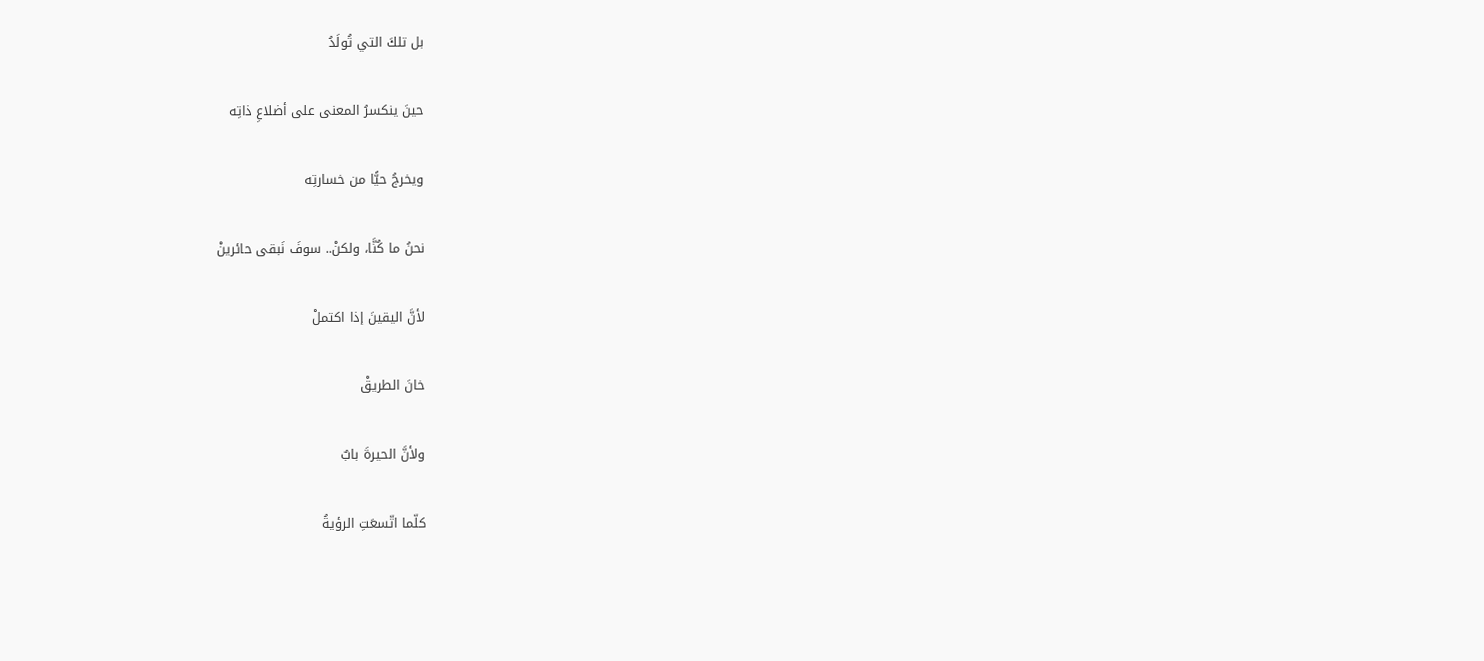بل تلكَ التي تُولَدُ

حينَ ينكسرُ المعنى على أضلاعِ ذاتِه

ويخرجُ حيًّا من خسارتِه

نحنُ ما كُنَّا، ولكنْ.. سوفَ نَبقى حائرينْ

لأنَّ اليقينَ إذا اكتملْ

خانَ الطريقْ

ولأنَّ الحيرةَ بابٌ

كلّما اتّسعَتِ الرؤيةُ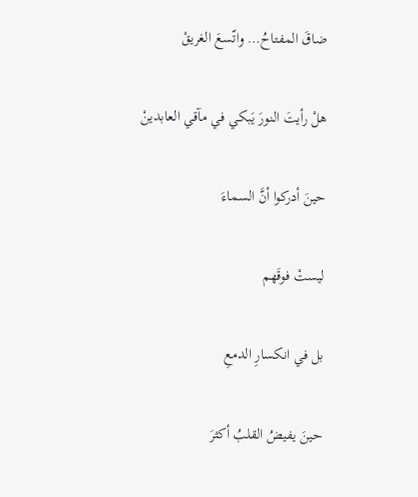ضاقَ المفتاحُ… واتّسعَ الغريقْ

هلْ رأيتَ النورَ يَبكي في مآقي العابدينْ

حينَ أدركوا أنَّ السماءَ

ليستْ فوقَهم

بل في انكسارِ الدمعِ

حينَ يفيضُ القلبُ أكثرَ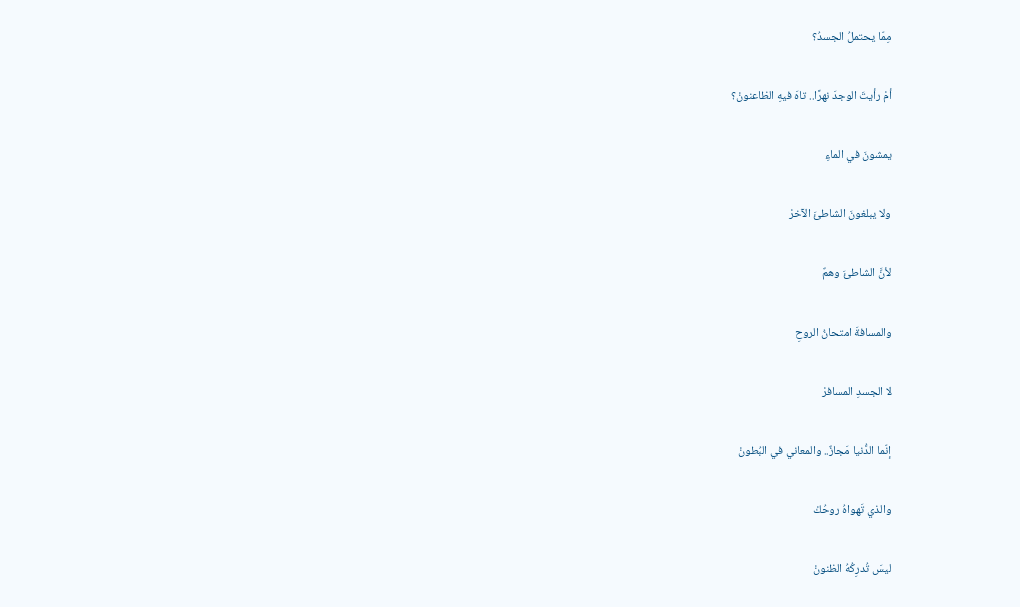مِمّا يحتملُ الجسدُ؟

أمْ رأيتَ الوجدَ نهرًا.. تاهَ فيهِ الظاعنونْ؟

يمشونَ في الماءِ

ولا يبلغونَ الشاطئَ الآخرْ

لأنَّ الشاطئَ وهمٌ

والمسافةَ امتحانُ الروحِ

لا الجسدِ المسافرْ

إنّما الدُّنيا مَجازٌ.. والمعاني في البُطونْ

والذي تَهواهُ روحُكْ

ليسَ تُدرِكُهُ الظنونْ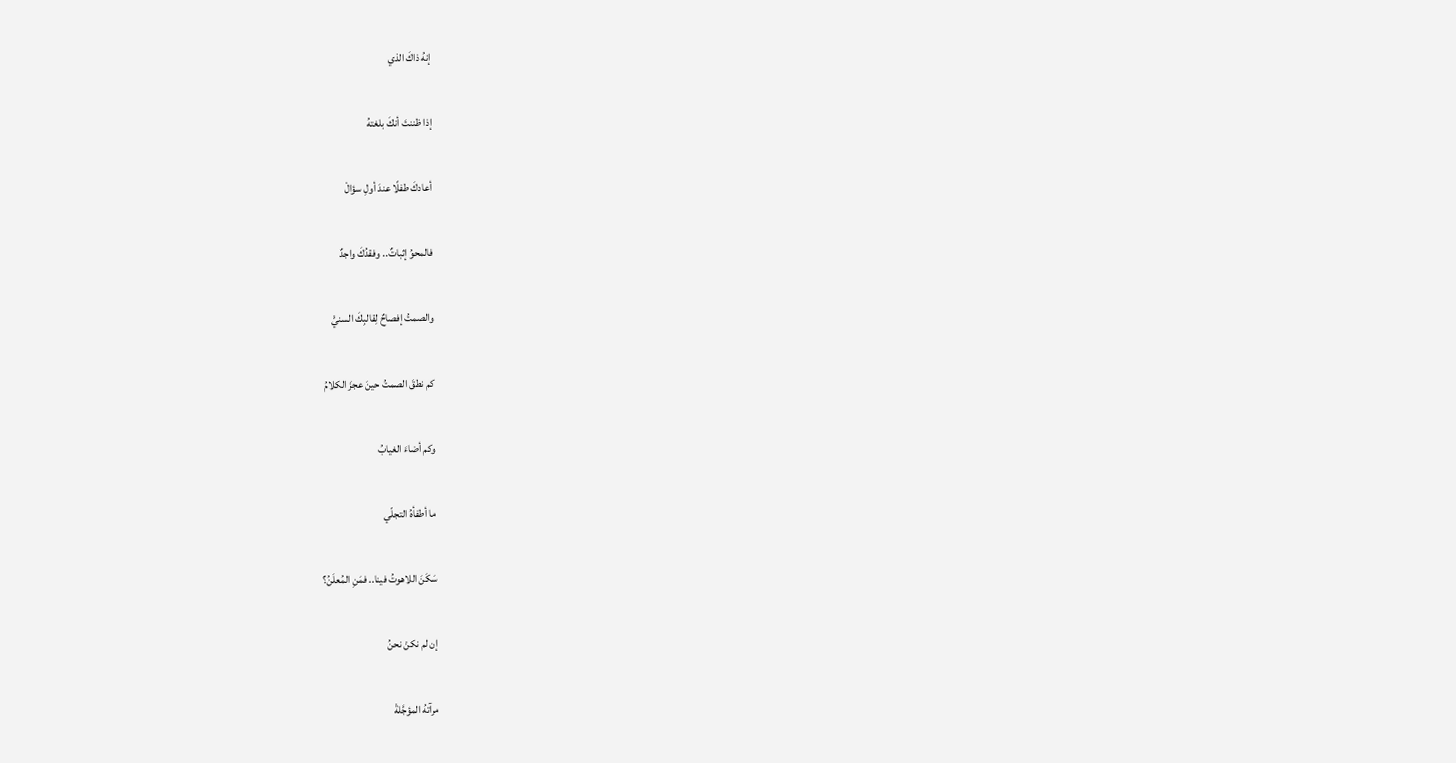إنهُ ذاكَ الذي

إذا ظننتَ أنكَ بلغتهُ

أعادكَ طفلًا عندَ أولِ سؤالْ

فالمحوُ إثباتٌ.. وفقدُكَ واجدٌ

والصمتُ إفصاحٌ لِقالبِكَ السنيّْ

كم نطقَ الصمتُ حينَ عجزَ الكلامُ

وكم أضاءَ الغيابُ

ما أطفأهُ التجلّي

سَكَنَ اللاهوتُ فينا.. فمَنِ المُعلَنُ؟

إن لم نكنْ نحنُ

مرآتهُ المؤجَّلةْ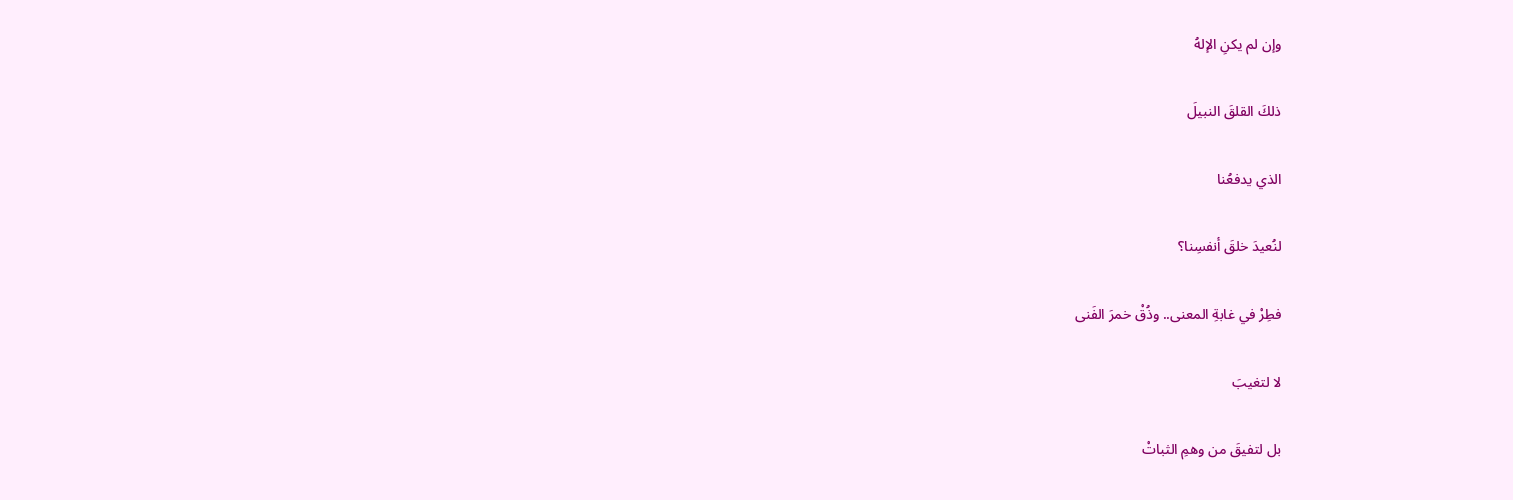وإن لم يكنِ الإلهُ

ذلكَ القلقَ النبيلَ

الذي يدفعُنا

لنُعيدَ خلقَ أنفسِنا؟

فطِرْ في غابةِ المعنى.. وذُقْ خمرَ الفَنى

لا لتغيبَ

بل لتفيقَ من وهمِ الثباتْ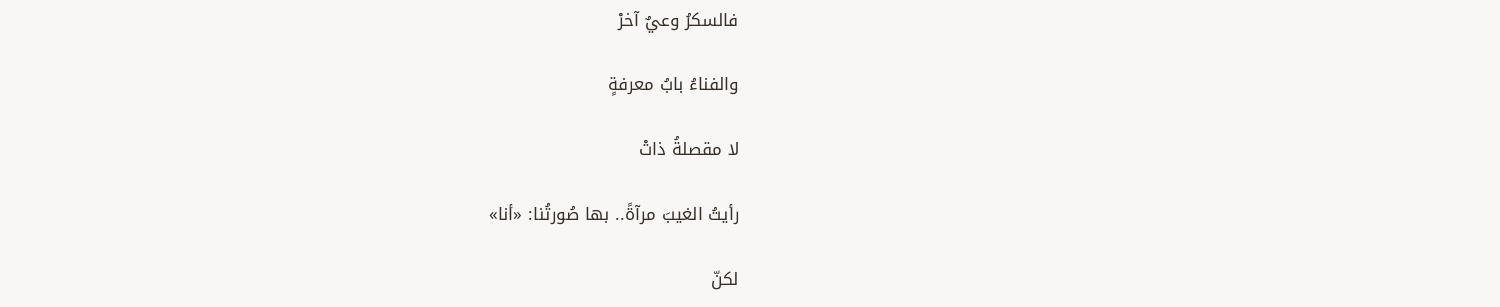فالسكرُ وعيٌ آخرْ

والفناءُ بابُ معرفةٍ

لا مقصلةُ ذاتْ

رأيتُ الغيبَ مرآةً.. بها صُورتُنا: «أنا»

لكنّ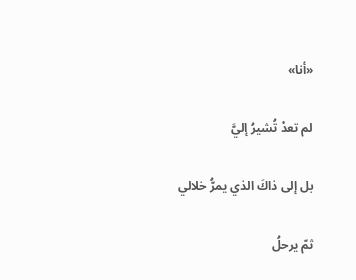«أنا»

لم تعدْ تُشيرُ إليَّ

بل إلى ذاكَ الذي يمرُّ خلالي

ثمّ يرحلُ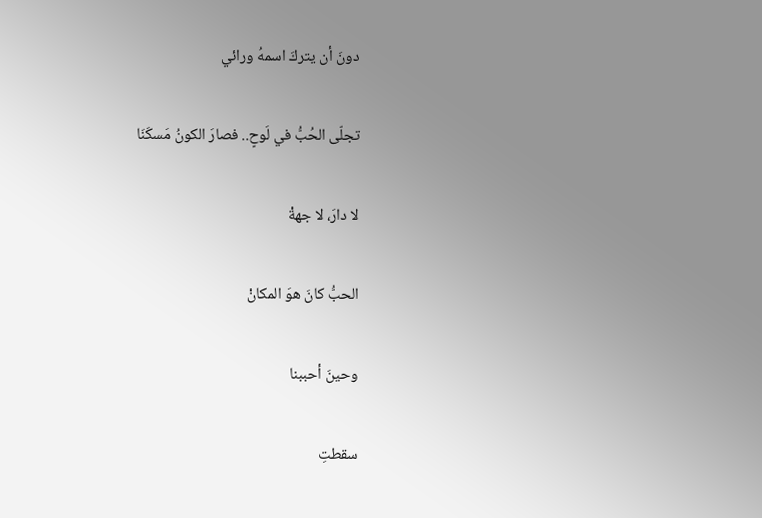دونَ أن يتركَ اسمهُ ورائي

تجلّى الحُبُّ في لَوحٍ.. فصارَ الكونُ مَسكَنَا

لا دارَ، لا جهةْ

الحبُّ كانَ هوَ المكانْ

وحينَ أحببنا

سقطتِ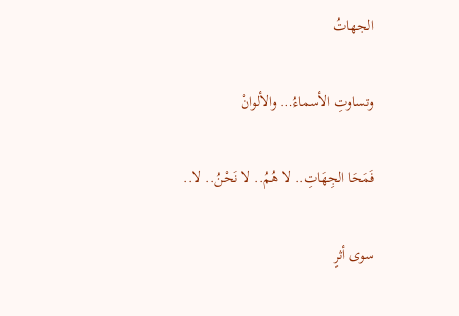الجهاتُ

وتساوتِ الأسماءُ… والألوانْ

فَمَحَا الجِهَاتِ.. لا هُمُ.. لا نَحْنُ.. لا..

سوى أثرٍ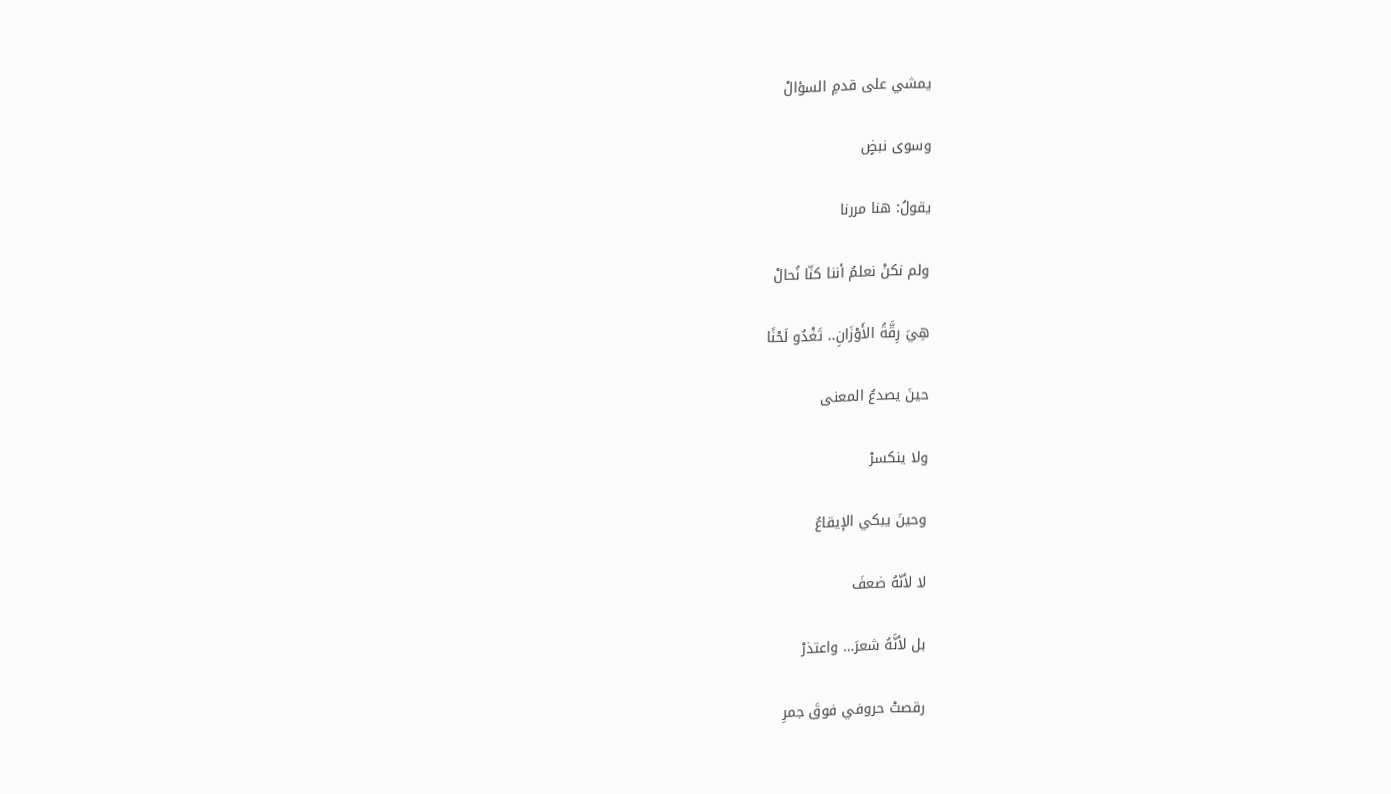يمشي على قدمِ السؤالْ

وسوى نبضٍ

يقولُ: هنا مررنا

ولم نكنْ نعلمُ أننا كنّا نُحالْ

هِيَ رِقَّةُ الأَوْزَانِ.. تَغْدُو لَحْنًا

حينَ يصدعُ المعنى

ولا ينكسرْ

وحينَ يبكي الإيقاعُ

لا لأنّهُ ضعفَ

بل لأنَّهُ شعرَ… واعتذرْ

رقصتْ حروفي فوقَ جمرِ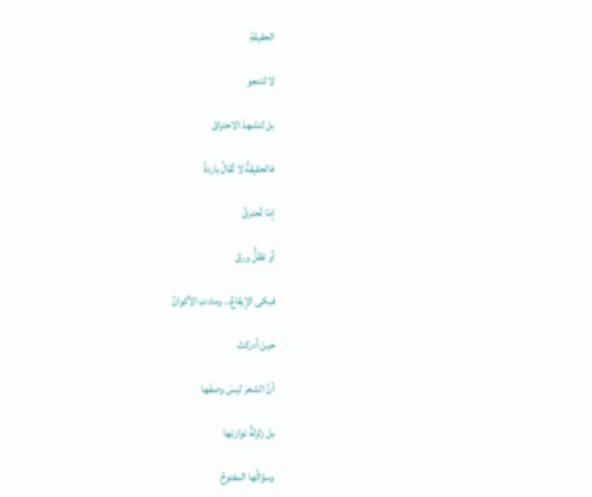الحقيقةِ

لا لتنجو

بل لتشهدَ الاحتراقْ

فالحقيقةُ لا تُقالُ باردةً

إمّا تُحترقُ

أو تظلُّ ورقْ

فبكى الإيقاعُ.. ومادتِ الأكوانُ

حينَ أدركتْ

أنَّ الشعرَ ليسَ وصفَها

بل زلزلةُ توازنِها

وسؤالُها المفتوحُ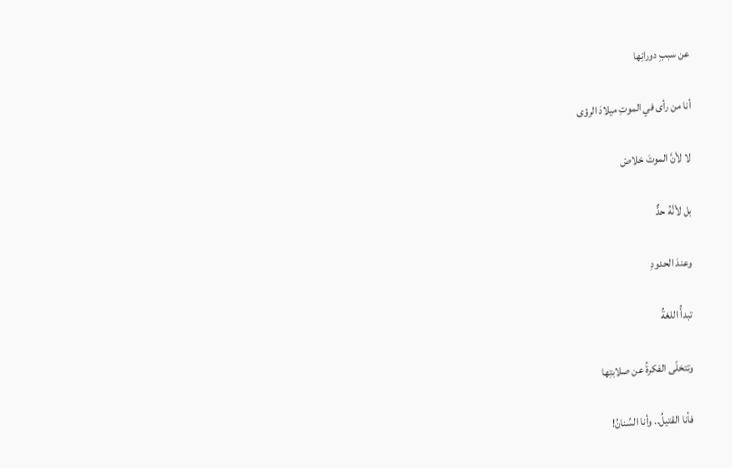عن سببِ دورانِها

أنا من رأى في الموتِ ميلادَ الرؤى

لا لأنَّ الموتَ خلاصْ

بل لأنَّهُ حدٌّ

وعندَ الحدودِ

تبدأُ اللغةُ

وتتخلّى الفكرةُ عن صلابتِها

فأنا القتيلُ.. وأنا السِّنانُ!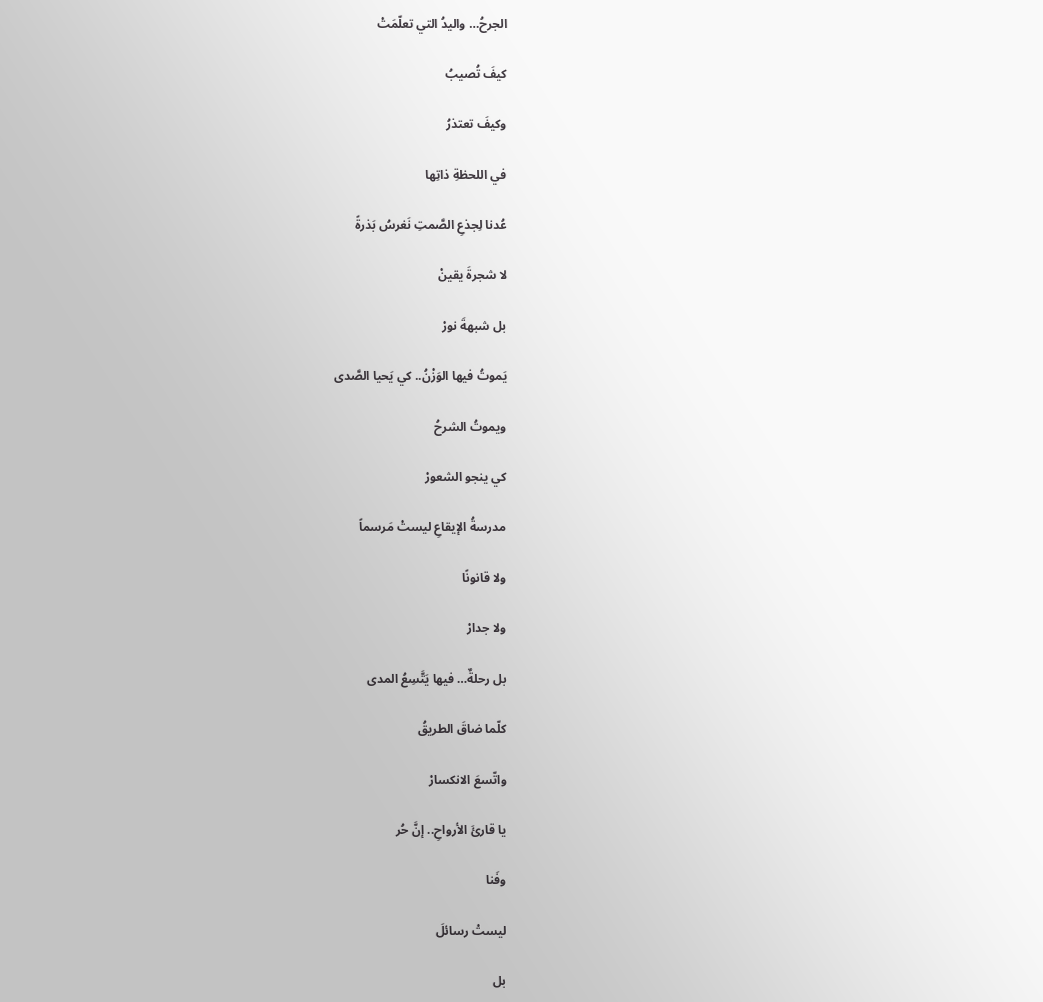الجرحُ… واليدُ التي تعلّمَتْ

كيفَ تُصيبُ

وكيفَ تعتذرُ

في اللحظةِ ذاتِها

عُدنا لِجذعِ الصَّمتِ نَغرسُ بَذرةً

لا شجرةَ يقينْ

بل شبهةَ نورْ

يَموتُ فيها الوَزْنُ.. كي يَحيا الصَّدى

ويموتُ الشرحُ

كي ينجو الشعورْ

مدرسةُ الإيقاعِ ليستْ مَرسماً

ولا قانونًا

ولا جدارْ

بل رحلةٌ… فيها يَتَّسِعُ المدى

كلّما ضاقَ الطريقُ

واتّسعَ الانكسارْ

يا قارئَ الأرواحِ.. إنَّ حُر

وفَنا

ليستْ رسائلَ

بل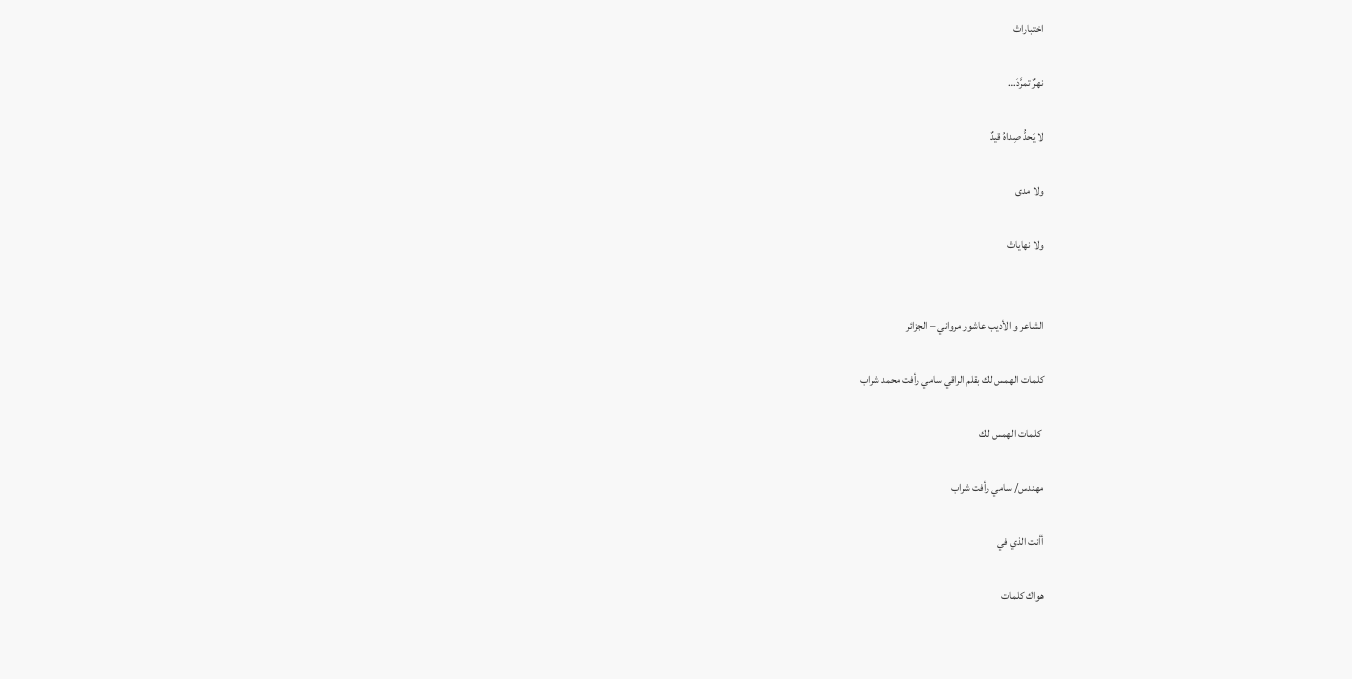اختباراتْ

نهرٌ تمرَّدَ…

لا يَحدُّ صِداهُ قيدٌ

ولا مدى

ولا نهاياتْ


الشاعر و الأديب عاشور مرواني – الجزائر

كلمات الهمس لك بقلم الراقي سامي رأفت محمد شراب

 كلمات الهمس لك

مهندس/ سامي رأفت شراب

أأنت الذي في

هواك كلمات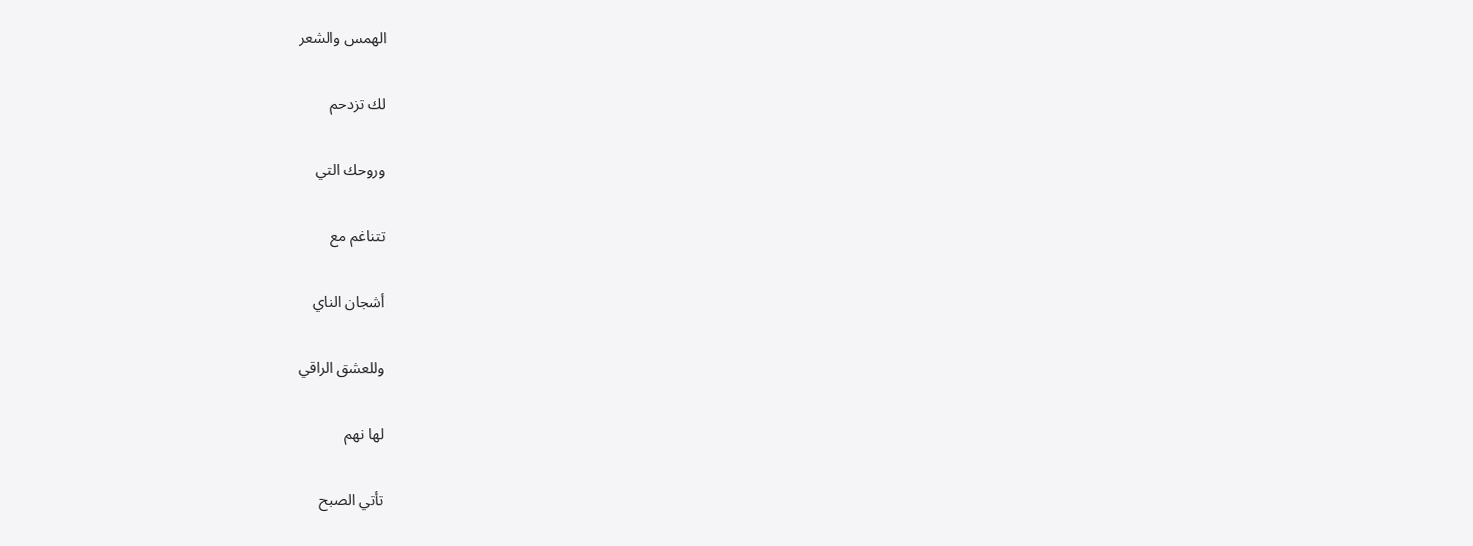الهمس والشعر

لك تزدحم

وروحك التي

تتناغم مع

أشجان الناي

وللعشق الراقي

لها نهم

تأتي الصبح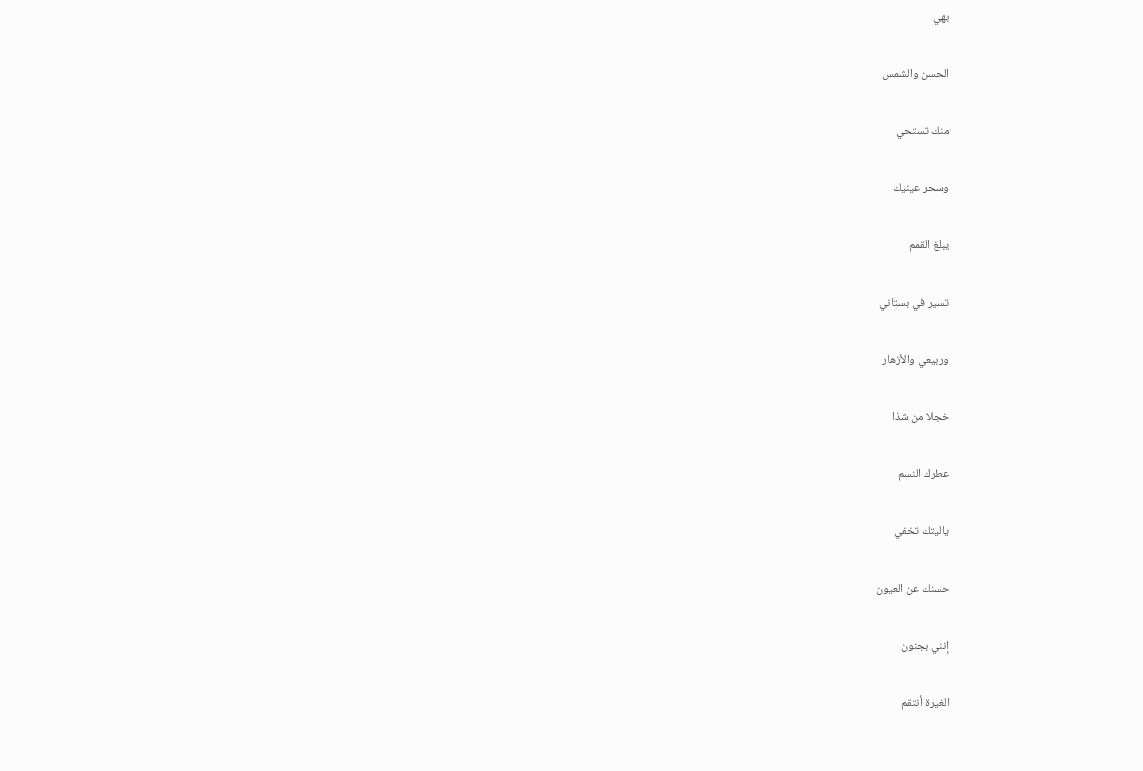بهي

الحسن والشمس

منك تستحي

وسحر عينيك

يبلغ القمم

تسير في بستاني

وربيعي والأزهار

خجلا من شذا

عطرك النسم

ياليتك تخفي

حسنك عن العيون

إنني بجنون

الغيرة أنتقم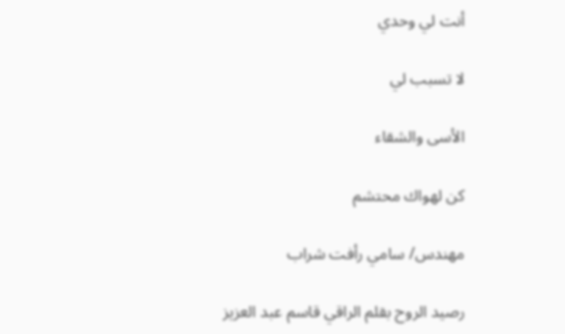أنت لي وحدي

لا تسبب لي

الأسى والشقاء

كن لهواك محتشم

مهندس/ سامي رأفت شراب

رصيد الروح بقلم الراقي قاسم عبد العزيز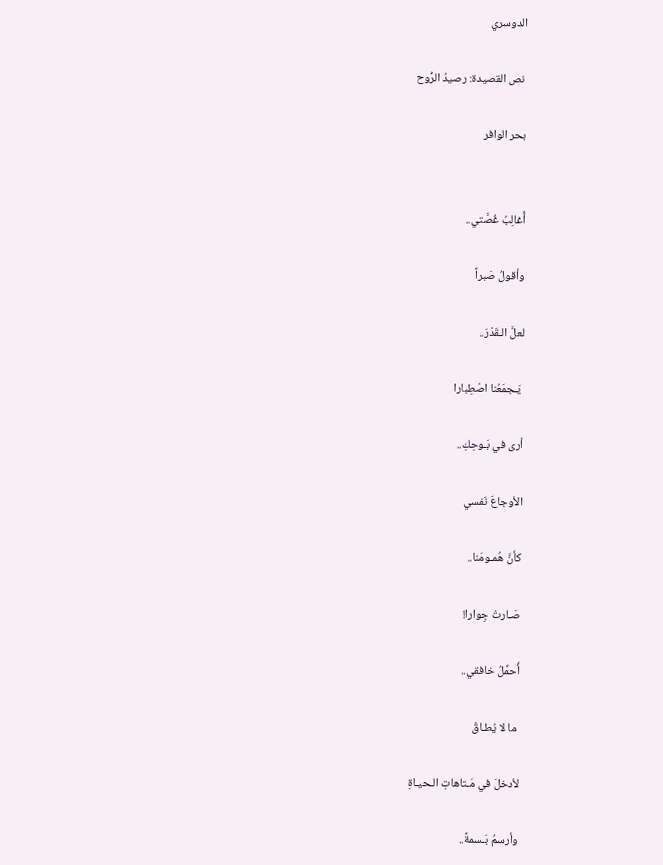الدوسري

 نص القصيدة: رصيدُ الرُّوح

بحر الوافر


أُغالِبُ غُصَّتي..

وأقولُ صَبراً

لعلَّ الـقَدْرَ..

 يَـجمَعُنا اصْطِبارا

أرى في بَـوحِكِ..

الأوجاعَ نَفسي

كأنَّ هُمـومَنا..

صَـارتْ جِوارا!

أُحمِّلُ خافقي..

 ما لا يُطـاقُ

لأدخلَ في مَـتاهاتِ الـحيـاةِ

وأرسمُ بَـسمةً..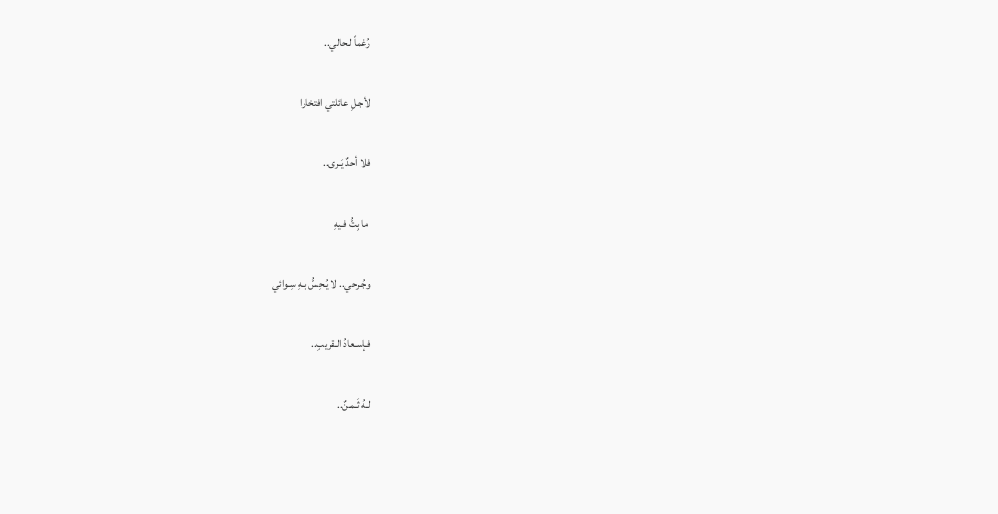رُغماً لـحالي..

لأجـلِ عائلتي افتخارا

فلا أحدٌ يَـرى..

 ما بِتُّ فـيهِ

وجُـرحي.. لا يُـحِسُّ بـهِ سِـوائي

فـإسـعادُ الـقريبِ..

لـهُ ثَـمـنٌ..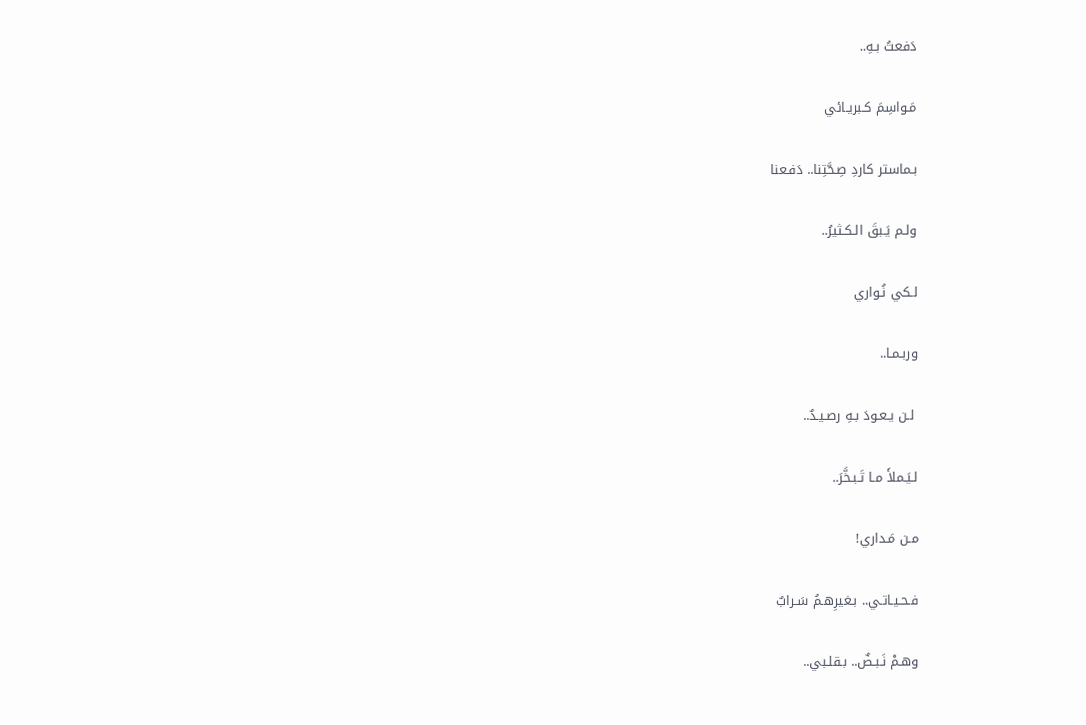دَفعتُ بـهِ..

مَـواسِمَ كـبريـائي

بـماستر كاردِ صِـحَّتِنا.. دَفـعنا

ولـم يَـبقَ الـكـثيرُ..

لـكي نُـواري

وربـمـا..

 لـن يـعـودَ بـهِ رصـيـدٌ..

لـيَـملأَ مـا تَـبـخَّرَ..

مـن مَـداري!

فـحـيـاتـي.. بـغيرِهـمُ سَـرابٌ

وهـمْ نَـبـضٌ.. بـقلـبي..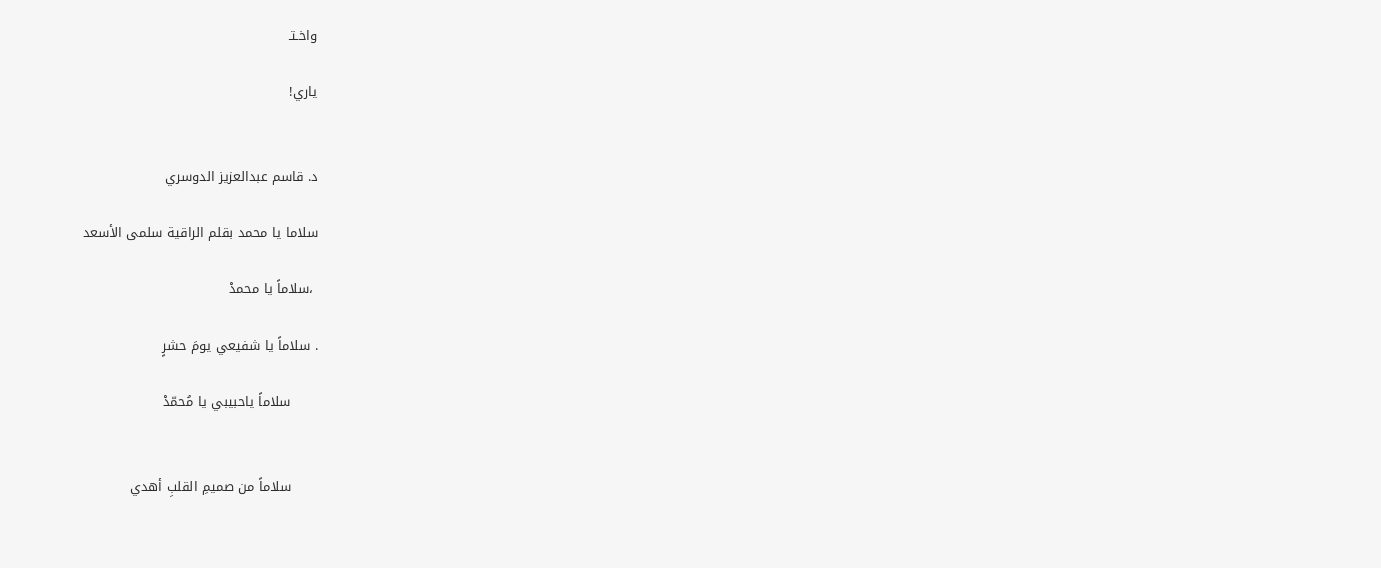واخـتـ

ياري!


د. قاسم عبدالعزيز الدوسري

سلاما يا محمد بقلم الراقية سلمى الأسعد

 ،سلاماً يا محمدْ

. سلاماً يا شفيعي يومَ حشرٍ

      سلاماً ياحبيبي يا مُحمّدْ


      سلاماً من صميمِ القلبِ أهدي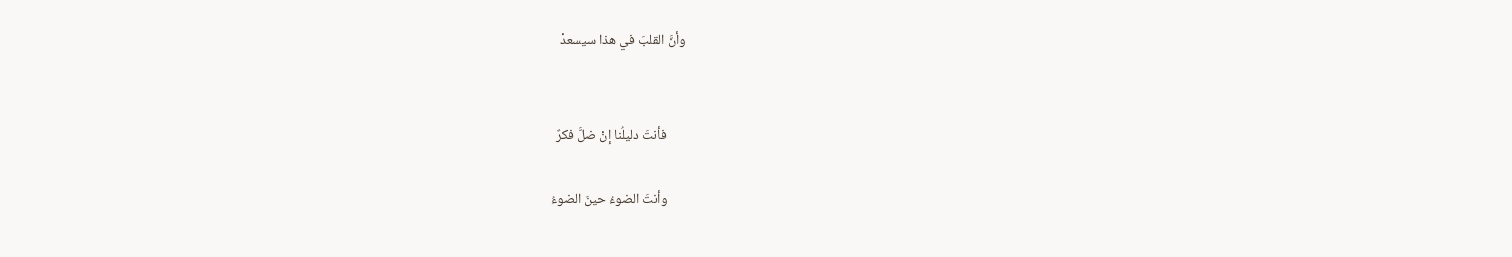وأنَّ القلبَ في هذا سيسعدْ


      فأنتَ دليلُنا إنْ ضلَّ فكرٌ

      وأنتَ الضوءُ حينَ الضوءُ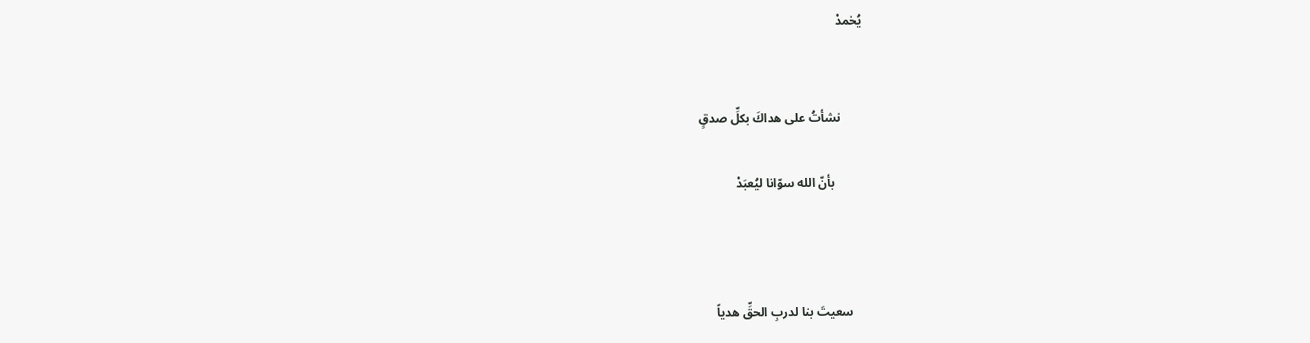يُخمدْ


       نشأتُ على هداكَ بكلِّ صدقٍ

         بأنّ الله سوّانا ليُعبَدْ



   سعيتَ بنا لدربِ الحقِّ هدياً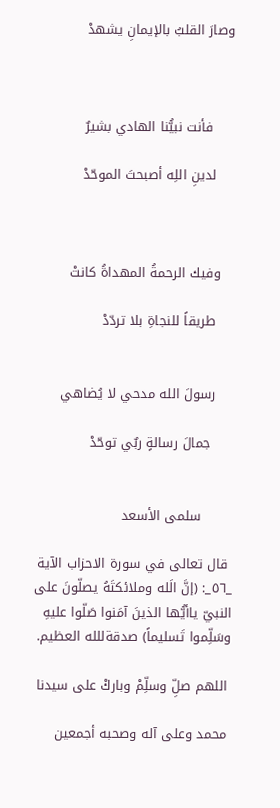وصارَ القلبُ بالإيمانِ يشهدْ



     فأنت نبيُّنا الهادي بشيرٌ

    لدينِ اللِه أصبحتَ الموحّدْ



   وفيك الرحمةُ المهداةُ كانتْ

    طريقاً للنجاةِ بلا تردّدْ


    رسولَ الله مدحي لا يُضاهي

     جمالَ رسالةٍ ربٌي توحّدْ


       سلمى الأسعد

 قال تعالى في سورة الاحزاب الآية _٥٦_: (إنَّ الَله وملائكتَهُ يصلّونَ على النبيّ ياأيُّها الذينَ آمَنوا صَلّوا عليهِ وسَلِّموا تَسليماً) صدقةللله العظيم.

 اللهم صلِّ وسلِّمْ وباركْ على سيدنا

 محمد وعلى آله وصحبه أجمعين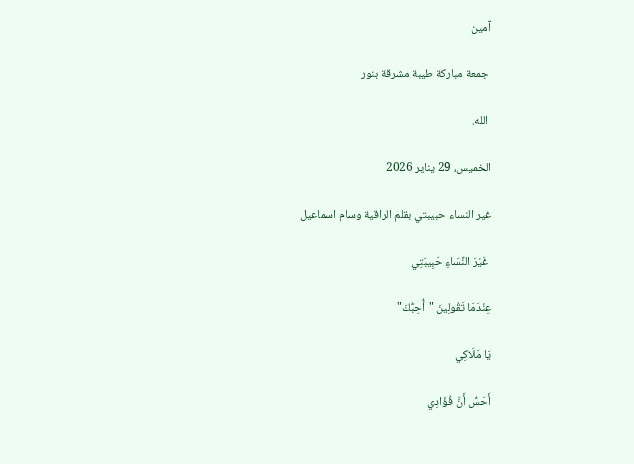آمين

 جمعة مباركة طيبة مشرقة بنور

 الله.

الخميس، 29 يناير 2026

غير النساء حبيبتي بقلم الراقية وسام اسماعيل

 غَيْرَ النِّسَاءِ حَبِيبَتِي

عِنْدَمَا تَقُولِينَ "أُحِبُّكَ"

يَا مَلَاكِي

أَحَسُّ أَنَّ فُؤَادِي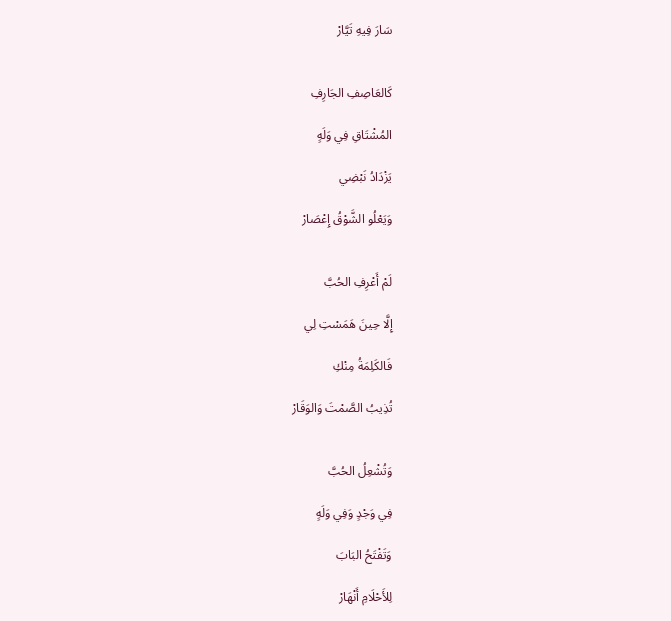سَارَ فِيهِ تَيَّارْ


كَالعَاصِفِ الجَارِفِ

المُشْتَاقِ فِي وَلَهٍ

يَزْدَادُ نَبْضِي

وَيَعْلُو الشَّوْقُ إِعْصَارْ


لَمْ أَعْرِفِ الحُبَّ

إِلَّا حِينَ هَمَسْتِ لِي

فَالكَلِمَةُ مِنْكِ

تُذِيبُ الصَّمْتَ وَالوَقَارْ


وَتُشْعِلُ الحُبَّ

فِي وَجْدٍ وَفِي وَلَهٍ

وَتَفْتَحُ البَابَ

لِلأَحْلَامِ أَنْهَارْ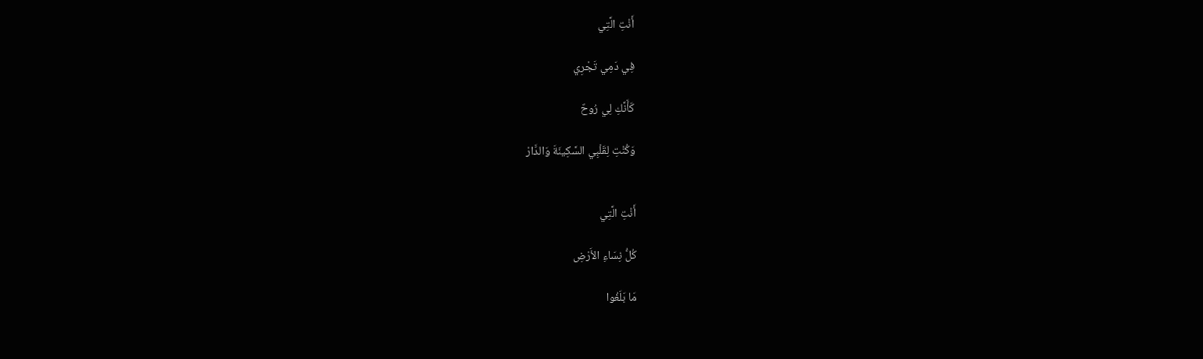أَنْتِ الَّتِي

فِي دَمِي تَجْرِي

كَأَنَّكِ لِي رُوحٌ

وَكُنْتِ لِقَلْبِي السَّكِينَةَ وَالدَّارْ


أَنْتِ الَّتِي

كُلُّ نِسَاءِ الأَرْضِ

مَا بَلَغُوا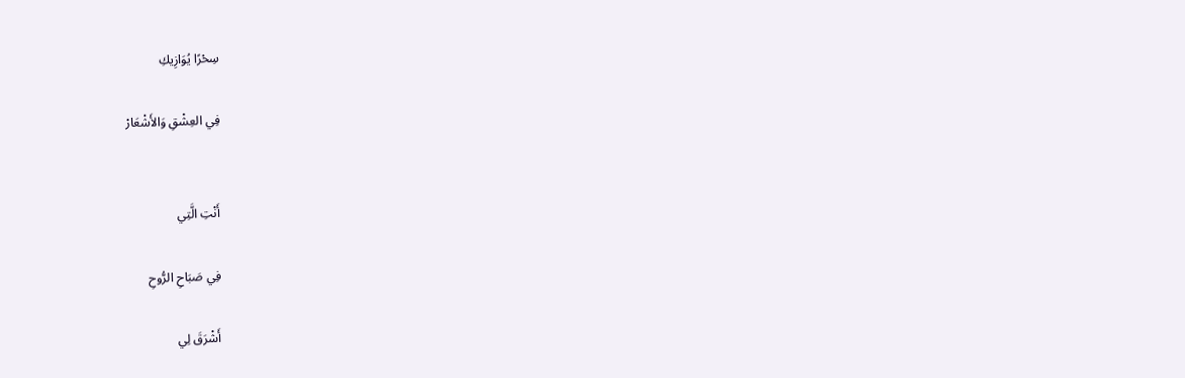سِحْرًا يُوَازِيكِ

فِي العِشْقِ وَالأَشْعَارْ


أَنْتِ الَّتِي

فِي صَبَاحِ الرُّوحِ

أَشْرَقَ لِي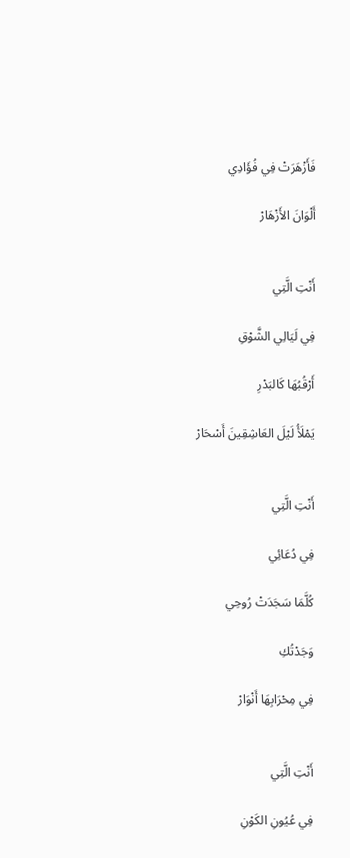فَأَزْهَرَتْ فِي فُؤَادِي

أَلْوَانَ الأَزْهَارْ


أَنْتِ الَّتِي

فِي لَيَالِي الشَّوْقِ

أَرْقُبُهَا كَالبَدْرِ

يَمْلَأُ لَيْلَ العَاشِقِينَ أَسْحَارْ


أَنْتِ الَّتِي

فِي دُعَائِي

كُلَّمَا سَجَدَتْ رُوحِي

وَجَدْتُكِ

فِي مِحْرَابِهَا أَنْوَارْ


أَنْتِ الَّتِي

فِي عُيُونِ الكَوْنِ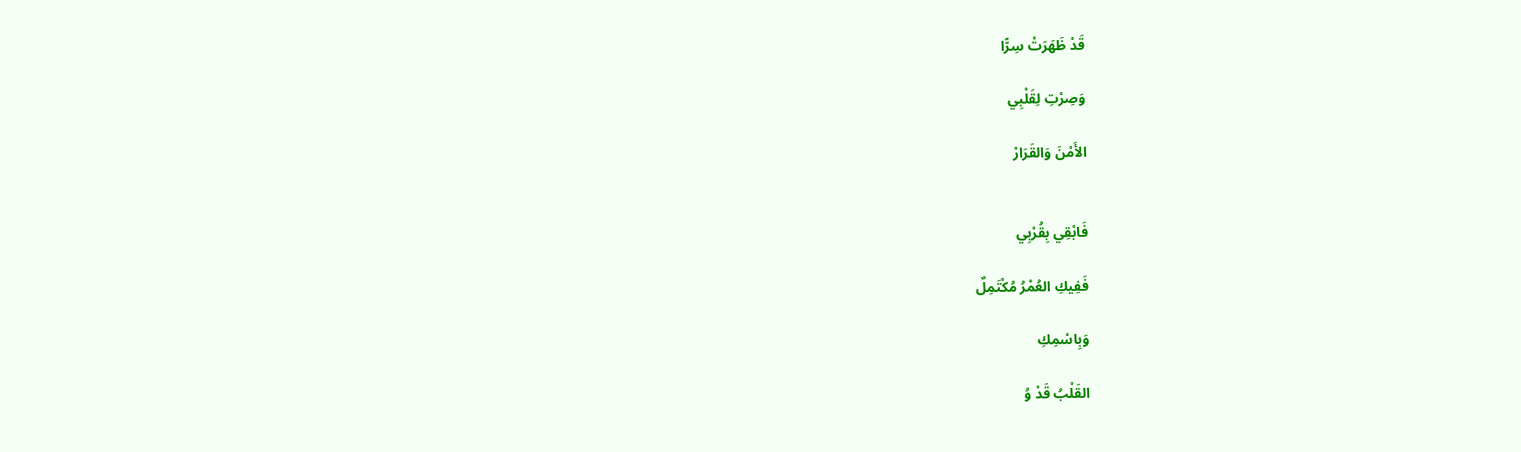قَدْ ظَهَرَتْ سِرًّا

وَصِرْتِ لِقَلْبِي

الأَمْنَ وَالقَرَارْ


فَابْقِي بِقُرْبِي

فَفِيكِ العُمْرُ مُكْتَمِلٌ

وَبِاسْمِكِ

القَلْبُ قَدْ وُ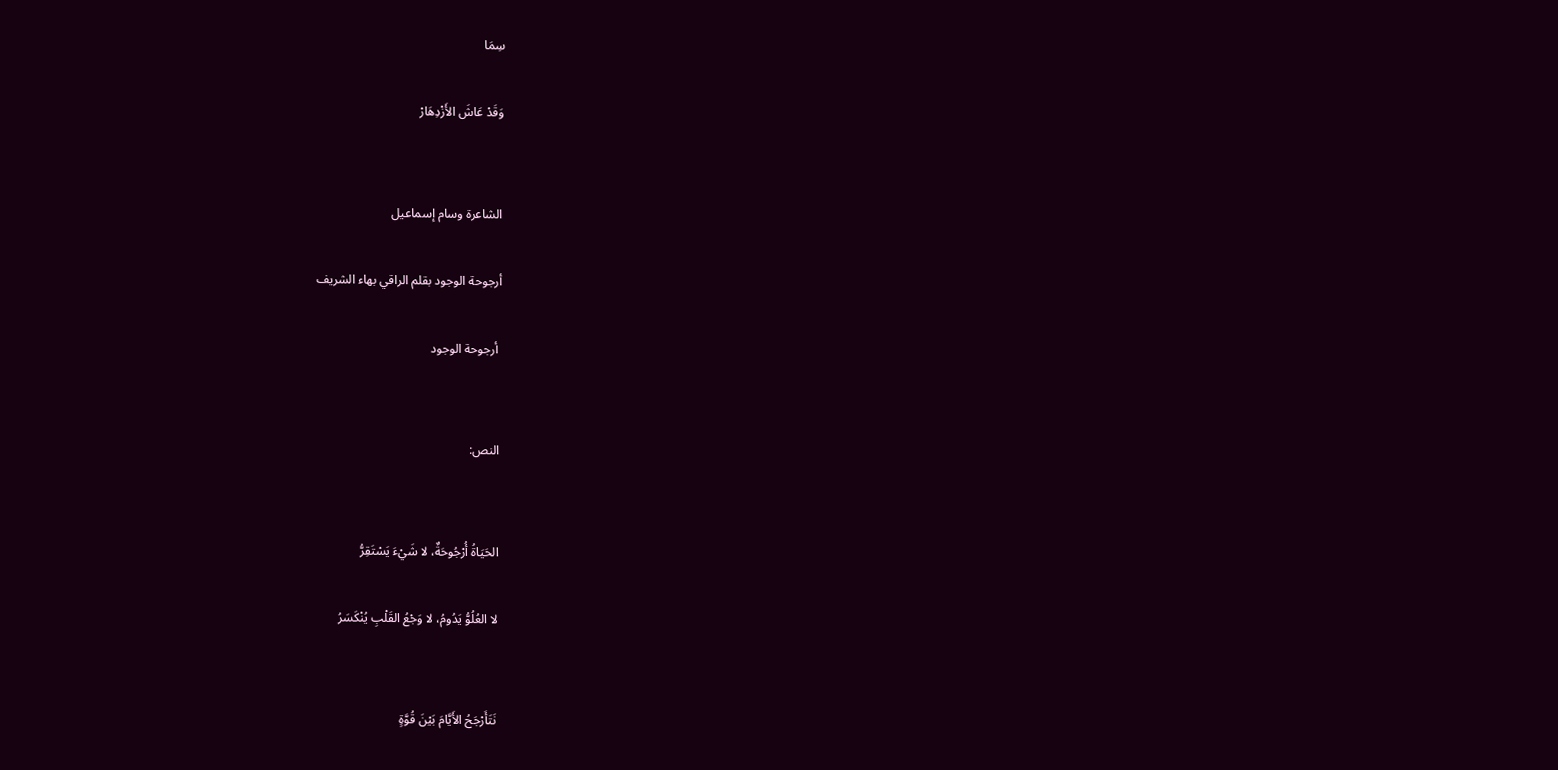سِمَا

وَقَدْ عَاشَ الأَزْدِهَارْ


الشاعرة وسام إسماعيل

أرجوحة الوجود بقلم الراقي بهاء الشريف

 أرجوحة الوجود


النص:


الحَيَاةُ أُرْجُوحَةٌ، لا شَيْءَ يَسْتَقِرُّ

لا العُلُوُّ يَدُومُ، لا وَجْعُ القَلْبِ يُنْكَسَرُ


نَتَأَرْجَحُ الأَيَّامَ بَيْنَ قُوَّةٍ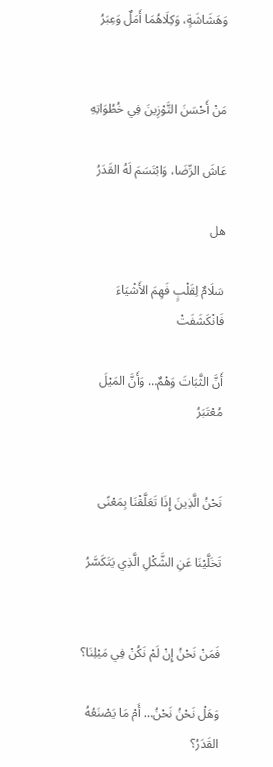وَهَشَاشَةٍ، وَكِلَاهُمَا أَمَلٌ وَعِبَرُ


مَنْ أَحْسَنَ التَّوْزِينَ فِي خُطُوَاتِهِ

عَاشَ الرِّضَا، وَابْتَسَمَ لَهُ القَدَرُ

هل

سَلَامٌ لِقَلْبٍ فَهِمَ الأَشْيَاءَ فَانْكَشَفَتْ

أَنَّ الثَّبَاتَ وَهْمٌ… وَأَنَّ المَيْلَ مُعْتَبَرُ


نَحْنُ الَّذِينَ إِذَا تَعَلَّقْنَا بِمَعْنًى

تَخَلَّيْنَا عَنِ الشَّكْلِ الَّذِي يَتَكَسَّرُ


فَمَنْ نَحْنُ إِنْ لَمْ نَكُنْ فِي مَيْلِنَا؟

وَهَلْ نَحْنُ نَحْنُ… أَمْ مَا يَصْنَعُهُ القَدَرُ؟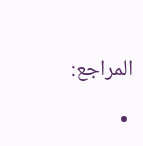المراجع:

 •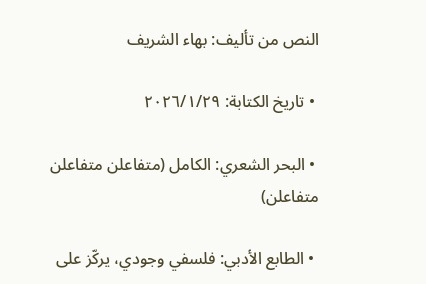النص من تأليف: بهاء الشريف

 • تاريخ الكتابة: ٢٠٢٦/١/٢٩

 • البحر الشعري: الكامل (متفاعلن متفاعلن متفاعلن)

 • الطابع الأدبي: فلسفي وجودي، يركّز على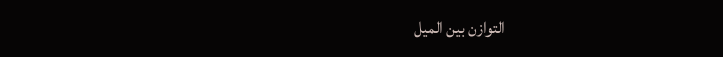التوازن بين الميل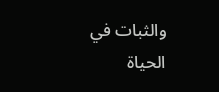والثبات في الحياة